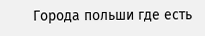Города польши где есть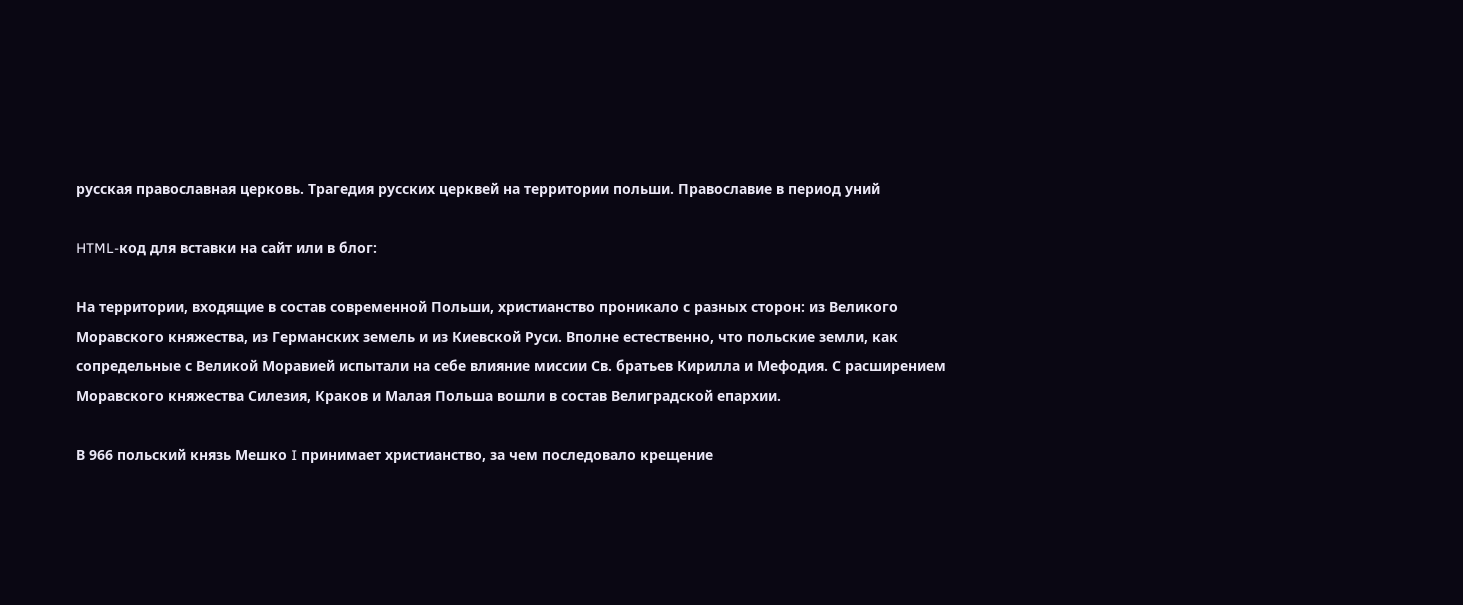русская православная церковь. Трагедия русских церквей на территории польши. Православие в период уний

HTML-код для вставки на сайт или в блог:

На территории, входящие в состав современной Польши, христианство проникало с разных сторон: из Великого Моравского княжества, из Германских земель и из Киевской Руси. Вполне естественно, что польские земли, как сопредельные с Великой Моравией испытали на себе влияние миссии Св. братьев Кирилла и Мефодия. С расширением Моравского княжества Силезия, Краков и Малая Польша вошли в состав Велиградской епархии.

В 966 польский князь Мешко I принимает христианство, за чем последовало крещение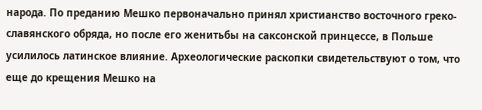народа. По преданию Мешко первоначально принял христианство восточного греко-славянского обряда, но после его женитьбы на саксонской принцессе, в Польше усилилось латинское влияние. Археологические раскопки свидетельствуют о том, что еще до крещения Мешко на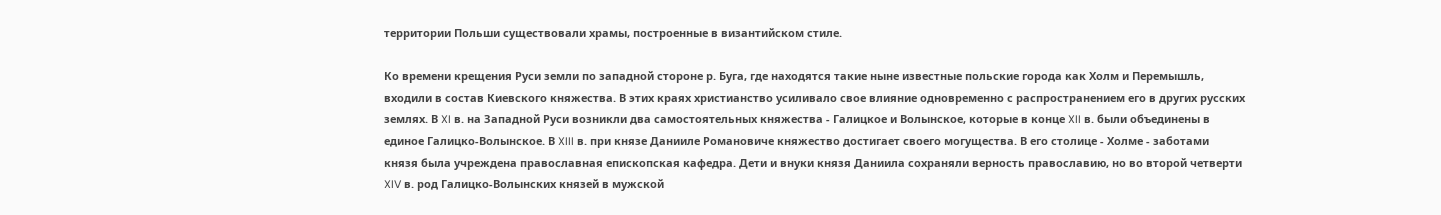территории Польши существовали храмы, построенные в византийском стиле.

Ко времени крещения Руси земли по западной стороне р. Буга, где находятся такие ныне известные польские города как Холм и Перемышль, входили в состав Киевского княжества. В этих краях христианство усиливало свое влияние одновременно с распространением его в других русских землях. В XI в. на Западной Руси возникли два самостоятельных княжества - Галицкое и Волынское, которые в конце XII в. были объединены в единое Галицко-Волынское. В XIII в. при князе Данииле Романовиче княжество достигает своего могущества. В его столице - Холме - заботами князя была учреждена православная епископская кафедра. Дети и внуки князя Даниила сохраняли верность православию, но во второй четверти XIV в. род Галицко-Волынских князей в мужской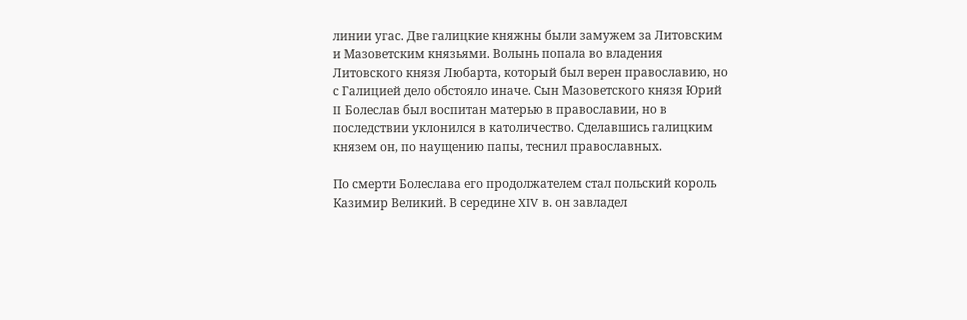линии угас. Две галицкие княжны были замужем за Литовским и Мазоветским князьями. Волынь попала во владения Литовского князя Любарта, который был верен православию, но с Галицией дело обстояло иначе. Сын Мазоветского князя Юрий II Болеслав был воспитан матерью в православии, но в последствии уклонился в католичество. Сделавшись галицким князем он, по наущению папы, теснил православных.

По смерти Болеслава его продолжателем стал польский король Казимир Великий. В середине XIV в. он завладел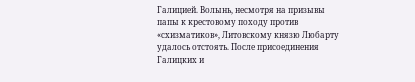Галицией. Волынь, несмотря на призывы папы к крестовому походу против «схизматиков», Литовскому князю Любарту удалось отстоять. После присоединения Галицких и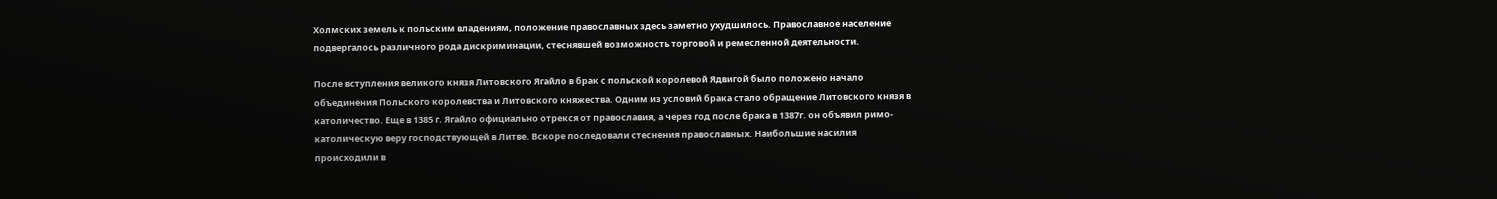Холмских земель к польским владениям, положение православных здесь заметно ухудшилось. Православное население подвергалось различного рода дискриминации, стеснявшей возможность торговой и ремесленной деятельности.

После вступления великого князя Литовского Ягайло в брак с польской королевой Ядвигой было положено начало объединения Польского королевства и Литовского княжества. Одним из условий брака стало обращение Литовского князя в католичество. Еще в 1385 г. Ягайло официально отрекся от православия, а через год после брака в 1387г. он объявил римо-католическую веру господствующей в Литве. Вскоре последовали стеснения православных. Наибольшие насилия происходили в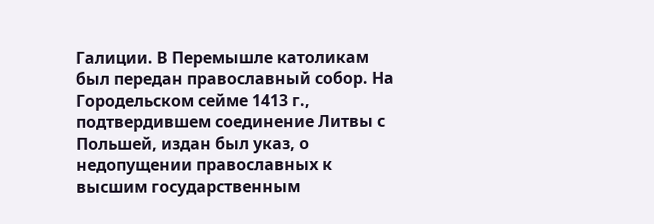Галиции. В Перемышле католикам был передан православный собор. На Городельском сейме 1413 г., подтвердившем соединение Литвы с Польшей, издан был указ, о недопущении православных к высшим государственным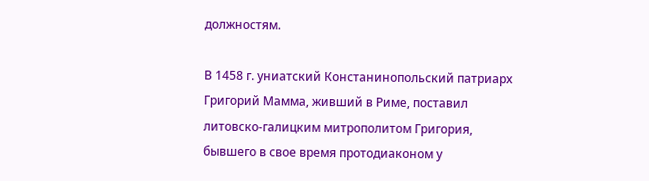должностям.

В 1458 г. униатcкий Констанинопольский патриарх Григорий Мамма, живший в Риме, поставил литовско-галицким митрополитом Григория, бывшего в свое время протодиаконом у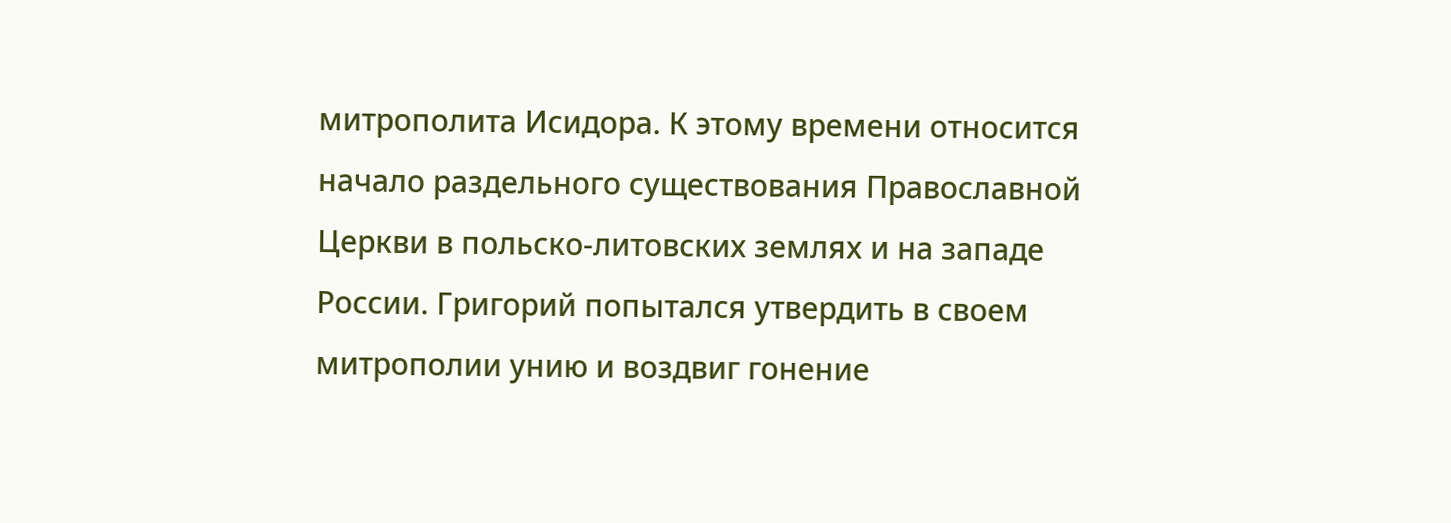митрополита Исидора. К этому времени относится начало раздельного существования Православной Церкви в польско-литовских землях и на западе России. Григорий попытался утвердить в своем митрополии унию и воздвиг гонение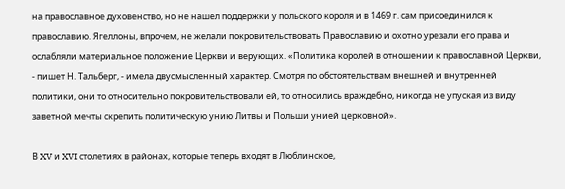на православное духовенство, но не нашел поддержки у польского короля и в 1469 г. сам присоединился к православию. Ягеллоны, впрочем, не желали покровительствовать Православию и охотно урезали его права и ослабляли материальное положение Церкви и верующих. «Политика королей в отношении к православной Церкви, - пишет Н. Тальберг, - имела двусмысленный характер. Смотря по обстоятельствам внешней и внутренней политики, они то относительно покровительствовали ей, то относились враждебно, никогда не упуская из виду заветной мечты скрепить политическую унию Литвы и Польши унией церковной».

В XV и XVI столетиях в районах, которые теперь входят в Люблинское,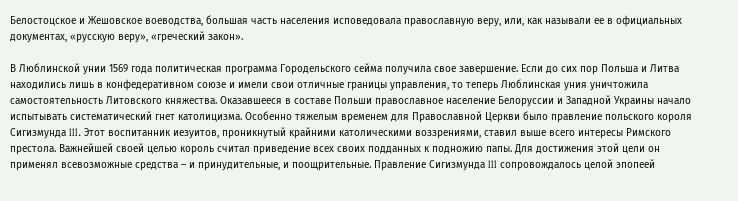Белостоцское и Жешовское воеводства, большая часть населения исповедовала православную веру, или, как называли ее в официальных документах, «русскую веру», «греческий закон».

В Люблинской унии 1569 года политическая программа Городельского сейма получила свое завершение. Если до сих пор Польша и Литва находились лишь в конфедеративном союзе и имели свои отличные границы управления, то теперь Люблинская уния уничтожила самостоятельность Литовского княжества. Оказавшееся в составе Польши православное население Белоруссии и Западной Украины начало испытывать систематический гнет католицизма. Особенно тяжелым временем для Православной Церкви было правление польского короля Сигизмунда III. Этот воспитанник иезуитов, проникнутый крайними католическими воззрениями, ставил выше всего интересы Римского престола. Важнейшей своей целью король считал приведение всех своих подданных к подножию папы. Для достижения этой цели он применял всевозможные средства – и принудительные, и поощрительные. Правление Сигизмунда III сопровождалось целой эпопеей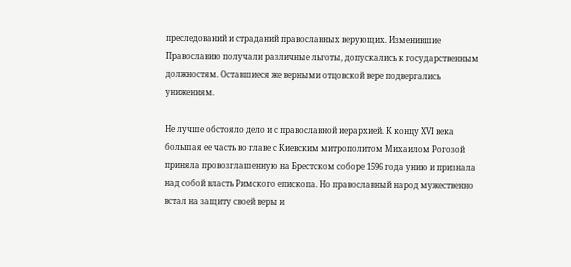преследований и страданий православных верующих. Изменившие Православию получали различные льготы, допускались к государственным должностям. Оставшиеся же верными отцовской вере подвергались унижениям.

Не лучше обстояло дело и с православной иерархией. К концу XVI века большая ее часть во главе с Киевским митрополитом Михаилом Рогозой приняла провозглашенную на Брестском соборе 1596 года унию и признала над собой власть Римского епископа. Но православный народ мужественно встал на защиту своей веры и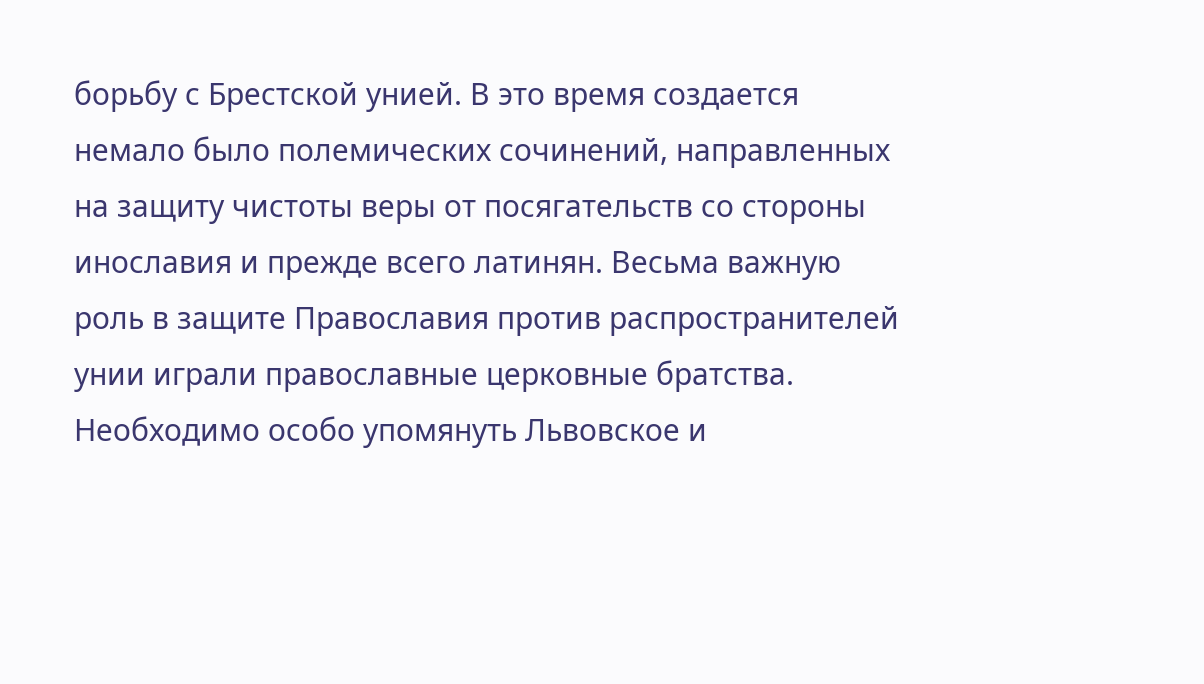борьбу с Брестской унией. В это время создается немало было полемических сочинений, направленных на защиту чистоты веры от посягательств со стороны инославия и прежде всего латинян. Весьма важную роль в защите Православия против распространителей унии играли православные церковные братства. Необходимо особо упомянуть Львовское и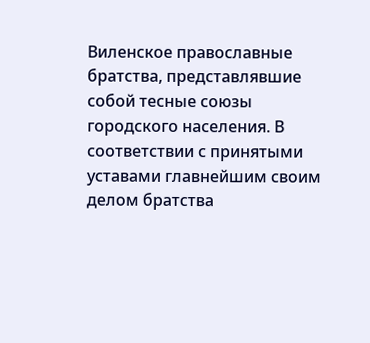Виленское православные братства, представлявшие собой тесные союзы городского населения. В соответствии с принятыми уставами главнейшим своим делом братства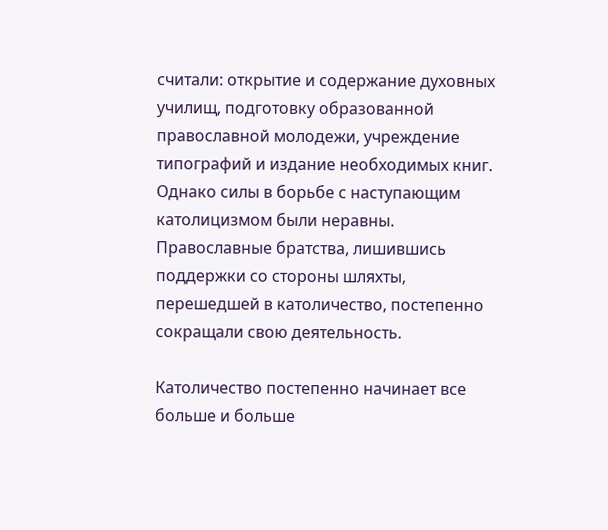считали: открытие и содержание духовных училищ, подготовку образованной православной молодежи, учреждение типографий и издание необходимых книг. Однако силы в борьбе с наступающим католицизмом были неравны. Православные братства, лишившись поддержки со стороны шляхты, перешедшей в католичество, постепенно сокращали свою деятельность.

Католичество постепенно начинает все больше и больше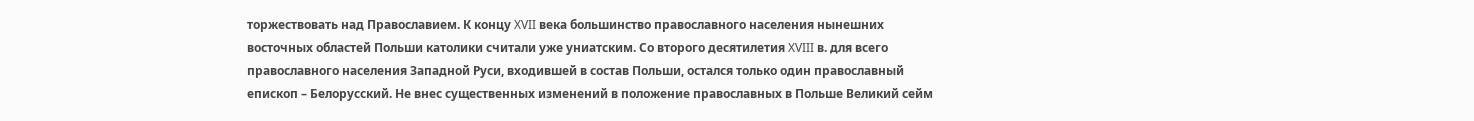торжествовать над Православием. К концу XVII века большинство православного населения нынешних восточных областей Польши католики считали уже униатским. Со второго десятилетия XVIII в. для всего православного населения Западной Руси, входившей в состав Польши, остался только один православный епископ – Белорусский. Не внес существенных изменений в положение православных в Польше Великий сейм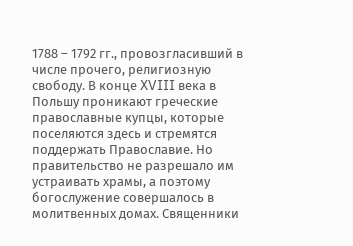1788 – 1792 гг., провозгласивший в числе прочего, религиозную свободу. В конце XVIII века в Польшу проникают греческие православные купцы, которые поселяются здесь и стремятся поддержать Православие. Но правительство не разрешало им устраивать храмы, а поэтому богослужение совершалось в молитвенных домах. Священники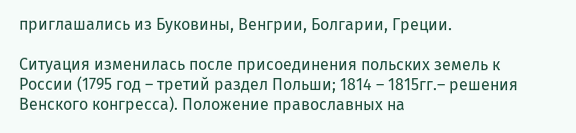приглашались из Буковины, Венгрии, Болгарии, Греции.

Ситуация изменилась после присоединения польских земель к России (1795 год – третий раздел Польши; 1814 – 1815гг.– решения Венского конгресса). Положение православных на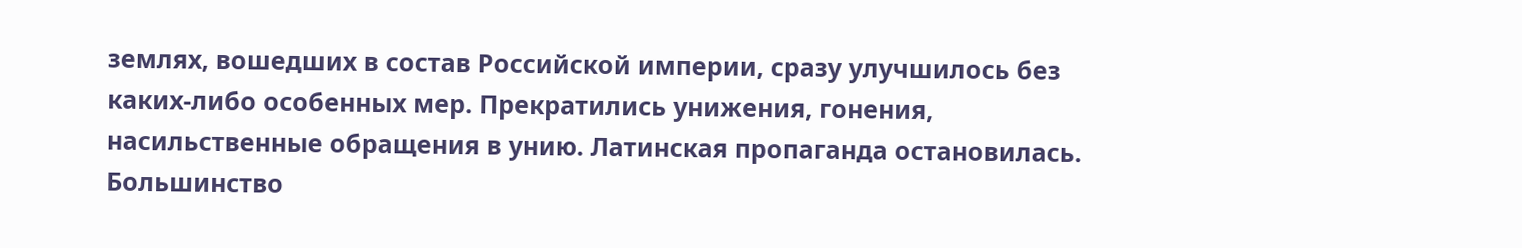землях, вошедших в состав Российской империи, сразу улучшилось без каких-либо особенных мер. Прекратились унижения, гонения, насильственные обращения в унию. Латинская пропаганда остановилась. Большинство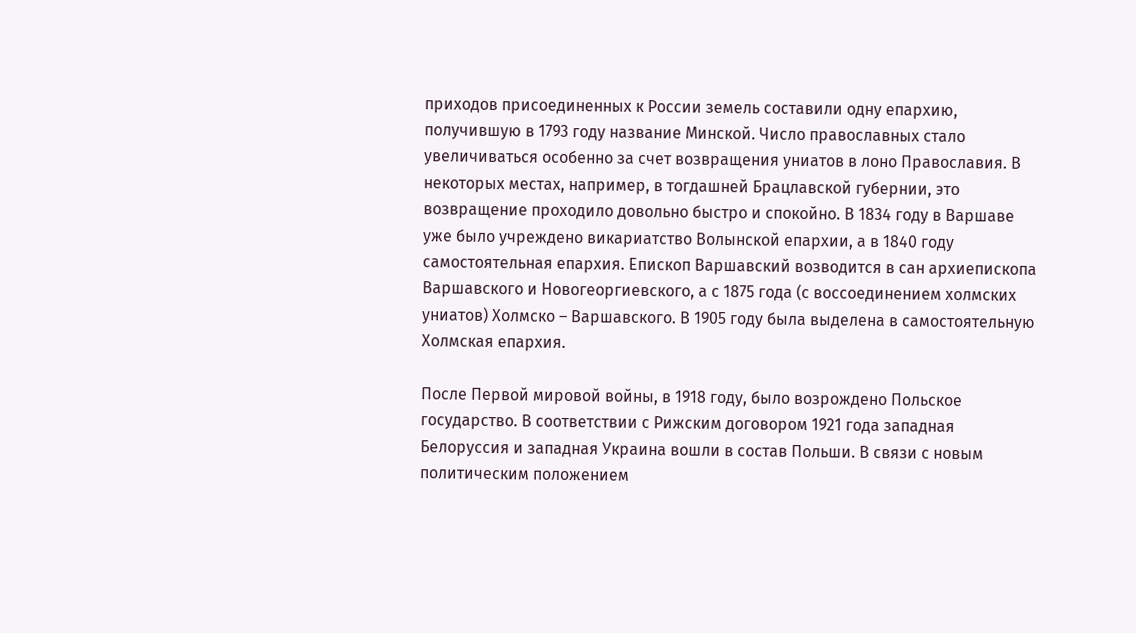приходов присоединенных к России земель составили одну епархию, получившую в 1793 году название Минской. Число православных стало увеличиваться особенно за счет возвращения униатов в лоно Православия. В некоторых местах, например, в тогдашней Брацлавской губернии, это возвращение проходило довольно быстро и спокойно. В 1834 году в Варшаве уже было учреждено викариатство Волынской епархии, а в 1840 году самостоятельная епархия. Епископ Варшавский возводится в сан архиепископа Варшавского и Новогеоргиевского, а с 1875 года (с воссоединением холмских униатов) Холмско – Варшавского. В 1905 году была выделена в самостоятельную Холмская епархия.

После Первой мировой войны, в 1918 году, было возрождено Польское государство. В соответствии с Рижским договором 1921 года западная Белоруссия и западная Украина вошли в состав Польши. В связи с новым политическим положением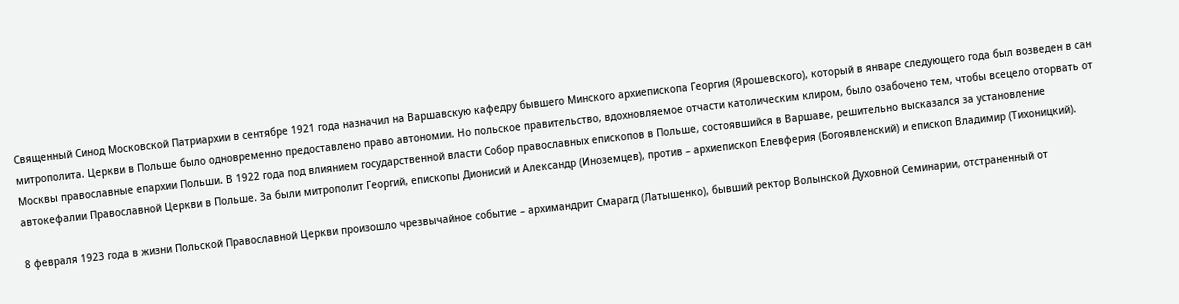Священный Синод Московской Патриархии в сентябре 1921 года назначил на Варшавскую кафедру бывшего Минского архиепископа Георгия (Ярошевского), который в январе следующего года был возведен в сан митрополита. Церкви в Польше было одновременно предоставлено право автономии. Но польское правительство, вдохновляемое отчасти католическим клиром, было озабочено тем, чтобы всецело оторвать от Москвы православные епархии Польши. В 1922 года под влиянием государственной власти Собор православных епископов в Польше, состоявшийся в Варшаве, решительно высказался за установление автокефалии Православной Церкви в Польше. За были митрополит Георгий, епископы Дионисий и Александр (Иноземцев), против – архиепископ Елевферия (Богоявленский) и епископ Владимир (Тихоницкий).

8 февраля 1923 года в жизни Польской Православной Церкви произошло чрезвычайное событие – архимандрит Смарагд (Латышенко), бывший ректор Волынской Духовной Семинарии, отстраненный от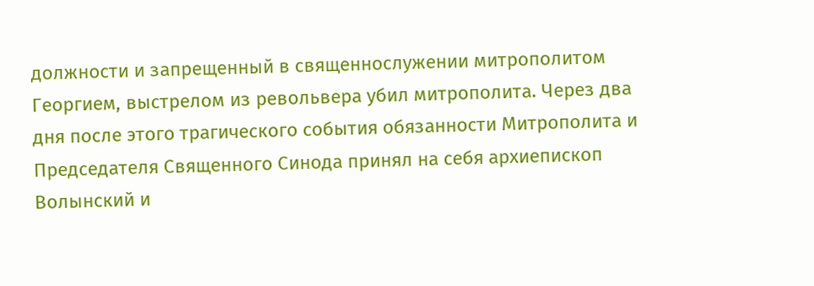должности и запрещенный в священнослужении митрополитом Георгием, выстрелом из револьвера убил митрополита. Через два дня после этого трагического события обязанности Митрополита и Председателя Священного Синода принял на себя архиепископ Волынский и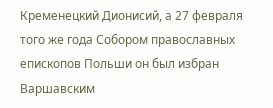Кременецкий Дионисий, а 27 февраля того же года Собором православных епископов Польши он был избран Варшавским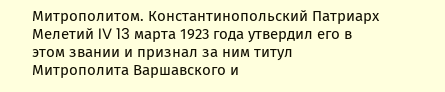Митрополитом. Константинопольский Патриарх Мелетий IV 13 марта 1923 года утвердил его в этом звании и признал за ним титул Митрополита Варшавского и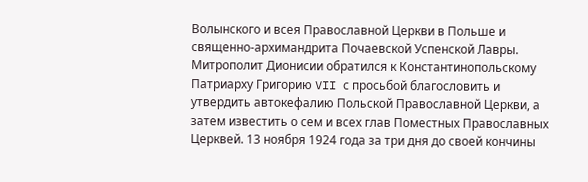Волынского и всея Православной Церкви в Польше и священно-архимандрита Почаевской Успенской Лавры. Митрополит Дионисии обратился к Константинопольскому Патриарху Григорию VII с просьбой благословить и утвердить автокефалию Польской Православной Церкви, а затем известить о сем и всех глав Поместных Православных Церквей. 13 ноября 1924 года за три дня до своей кончины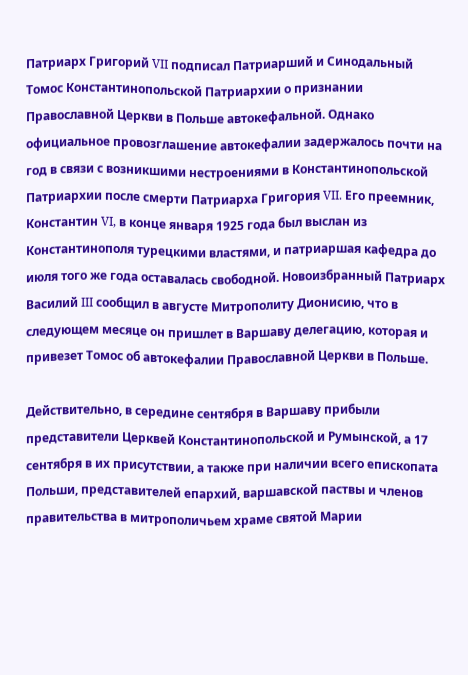Патриарх Григорий VII подписал Патриарший и Синодальный Томос Константинопольской Патриархии о признании Православной Церкви в Польше автокефальной. Однако официальное провозглашение автокефалии задержалось почти на год в связи с возникшими нестроениями в Константинопольской Патриархии после смерти Патриарха Григория VII. Его преемник, Константин VI, в конце января 1925 года был выслан из Константинополя турецкими властями, и патриаршая кафедра до июля того же года оставалась свободной. Новоизбранный Патриарх Василий III сообщил в августе Митрополиту Дионисию, что в следующем месяце он пришлет в Варшаву делегацию, которая и привезет Томос об автокефалии Православной Церкви в Польше.

Действительно, в середине сентября в Варшаву прибыли представители Церквей Константинопольской и Румынской, а 17 сентября в их присутствии, а также при наличии всего епископата Польши, представителей епархий, варшавской паствы и членов правительства в митрополичьем храме святой Марии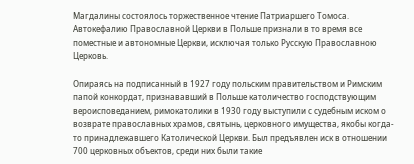Магдалины состоялось торжественное чтение Патриаршего Томоса. Автокефалию Православной Церкви в Польше признали в то время все поместные и автономные Церкви, исключая только Русскую Православною Церковь.

Опираясь на подписанный в 1927 году польским правительством и Римским папой конкордат, признававший в Польше католичество господствующим вероисповеданием, римокатолики в 1930 году выступили с судебным иском о возврате православных храмов, святынь, церковного имущества, якобы когда-то принадлежавшего Католической Церкви. Был предъявлен иск в отношении 700 церковных объектов, среди них были такие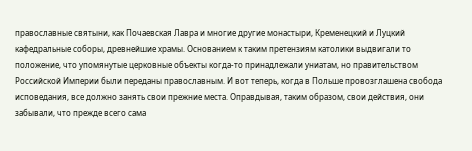православные святыни, как Почаевская Лавра и многие другие монастыри, Кременецкий и Луцкий кафедральные соборы, древнейшие храмы. Основанием к таким претензиям католики выдвигали то положение, что упомянутые церковные объекты когда-то принадлежали униатам, но правительством Российской Империи были переданы православным. И вот теперь, когда в Польше провозглашена свобода исповедания, все должно занять свои прежние места. Оправдывая, таким образом, свои действия, они забывали, что прежде всего сама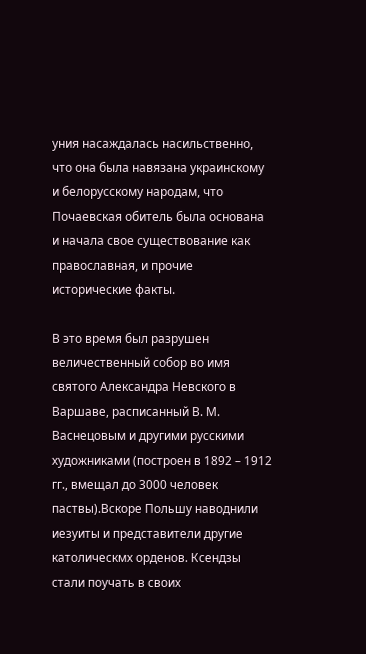уния насаждалась насильственно, что она была навязана украинскому и белорусскому народам, что Почаевская обитель была основана и начала свое существование как православная, и прочие исторические факты.

В это время был разрушен величественный собор во имя святого Александра Невского в Варшаве, расписанный В. М. Васнецовым и другими русскими художниками (построен в 1892 – 1912 гг., вмещал до 3000 человек паствы).Вскоре Польшу наводнили иезуиты и представители другие католическмх орденов. Ксендзы стали поучать в своих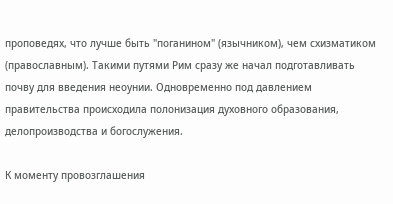проповедях, что лучше быть "поганином" (язычником), чем схизматиком (православным). Такими путями Рим сразу же начал подготавливать почву для введения неоунии. Одновременно под давлением правительства происходила полонизация духовного образования, делопроизводства и богослужения.

К моменту провозглашения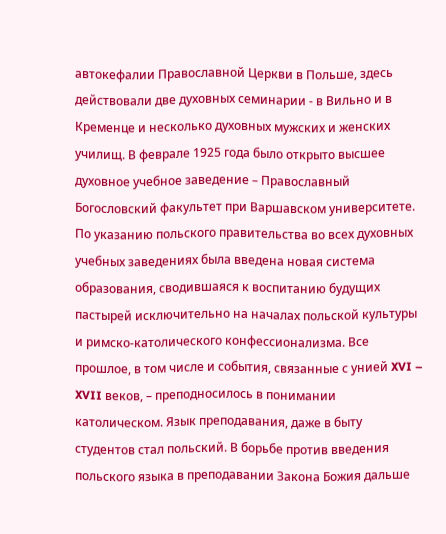автокефалии Православной Церкви в Польше, здесь действовали две духовных семинарии - в Вильно и в Кременце и несколько духовных мужских и женских училищ. В феврале 1925 года было открыто высшее духовное учебное заведение – Православный Богословский факультет при Варшавском университете. По указанию польского правительства во всех духовных учебных заведениях была введена новая система образования, сводившаяся к воспитанию будущих пастырей исключительно на началах польской культуры и римско-католического конфессионализма. Все прошлое, в том числе и события, связанные с унией XVI – XVII веков, – преподносилось в понимании католическом. Язык преподавания, даже в быту студентов стал польский. В борьбе против введения польского языка в преподавании Закона Божия дальше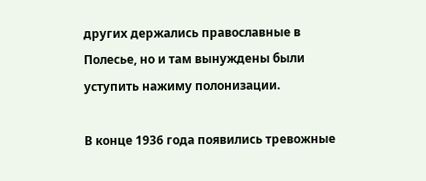других держались православные в Полесье, но и там вынуждены были уступить нажиму полонизации.

В конце 1936 года появились тревожные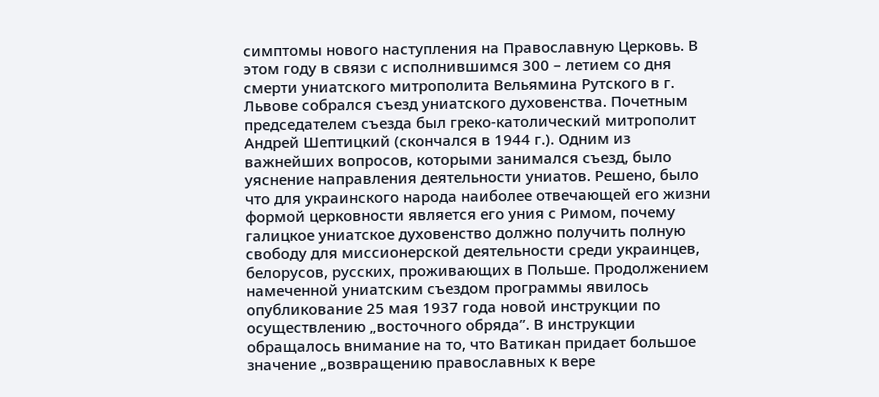симптомы нового наступления на Православную Церковь. В этом году в связи с исполнившимся 300 – летием со дня смерти униатского митрополита Вельямина Рутского в г. Львове собрался съезд униатского духовенства. Почетным председателем съезда был греко-католический митрополит Андрей Шептицкий (скончался в 1944 г.). Одним из важнейших вопросов, которыми занимался съезд, было уяснение направления деятельности униатов. Решено, было что для украинского народа наиболее отвечающей его жизни формой церковности является его уния с Римом, почему галицкое униатское духовенство должно получить полную свободу для миссионерской деятельности среди украинцев, белорусов, русских, проживающих в Польше. Продолжением намеченной униатским съездом программы явилось опубликование 25 мая 1937 года новой инструкции по осуществлению „восточного обряда”. В инструкции обращалось внимание на то, что Ватикан придает большое значение „возвращению православных к вере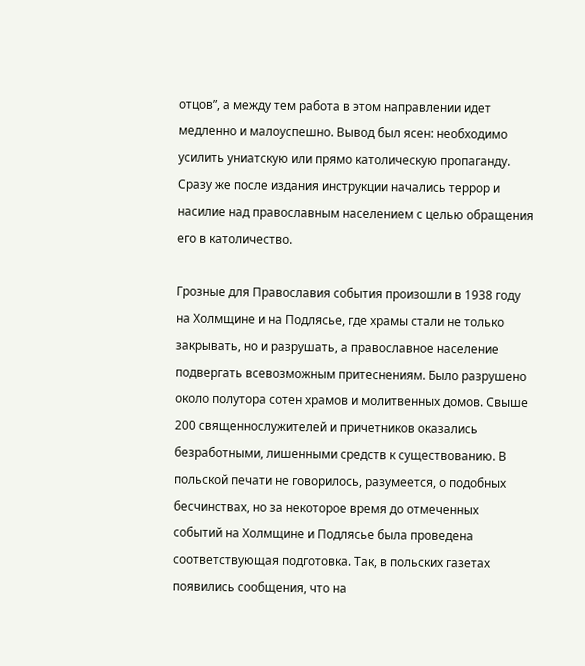отцов”, а между тем работа в этом направлении идет медленно и малоуспешно. Вывод был ясен: необходимо усилить униатскую или прямо католическую пропаганду. Сразу же после издания инструкции начались террор и насилие над православным населением с целью обращения его в католичество.

Грозные для Православия события произошли в 1938 году на Холмщине и на Подлясье, где храмы стали не только закрывать, но и разрушать, а православное население подвергать всевозможным притеснениям. Было разрушено около полутора сотен храмов и молитвенных домов. Свыше 200 священнослужителей и причетников оказались безработными, лишенными средств к существованию. В польской печати не говорилось, разумеется, о подобных бесчинствах, но за некоторое время до отмеченных событий на Холмщине и Подлясье была проведена соответствующая подготовка. Так, в польских газетах появились сообщения, что на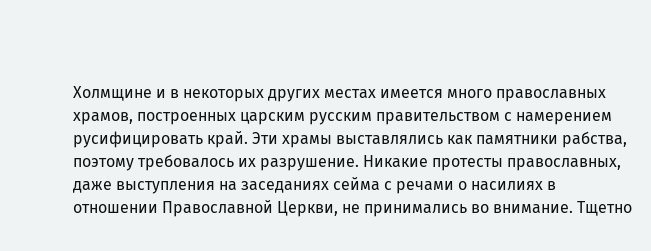Холмщине и в некоторых других местах имеется много православных храмов, построенных царским русским правительством с намерением русифицировать край. Эти храмы выставлялись как памятники рабства, поэтому требовалось их разрушение. Никакие протесты православных, даже выступления на заседаниях сейма с речами о насилиях в отношении Православной Церкви, не принимались во внимание. Тщетно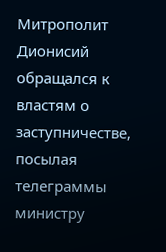Митрополит Дионисий обращался к властям о заступничестве, посылая телеграммы министру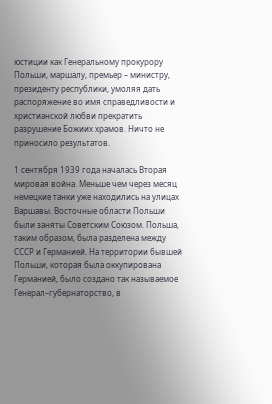юстиции как Генеральному прокурору Польши, маршалу, премьер – министру, президенту республики, умоляя дать распоряжение во имя справедливости и христианской любви прекратить разрушение Божиих храмов. Ничто не приносило результатов.

1 сентября 1939 года началась Вторая мировая война. Меньше чем через месяц немецкие танки уже находились на улицах Варшавы. Восточные области Польши были заняты Советским Союзом. Польша, таким образом, была разделена между СССР и Германией. На территории бывшей Польши, которая была оккупирована Германией, было создано так называемое Генерал–губернаторство, в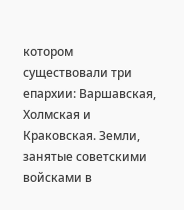котором существовали три епархии: Варшавская, Холмская и Краковская. Земли, занятые советскими войсками в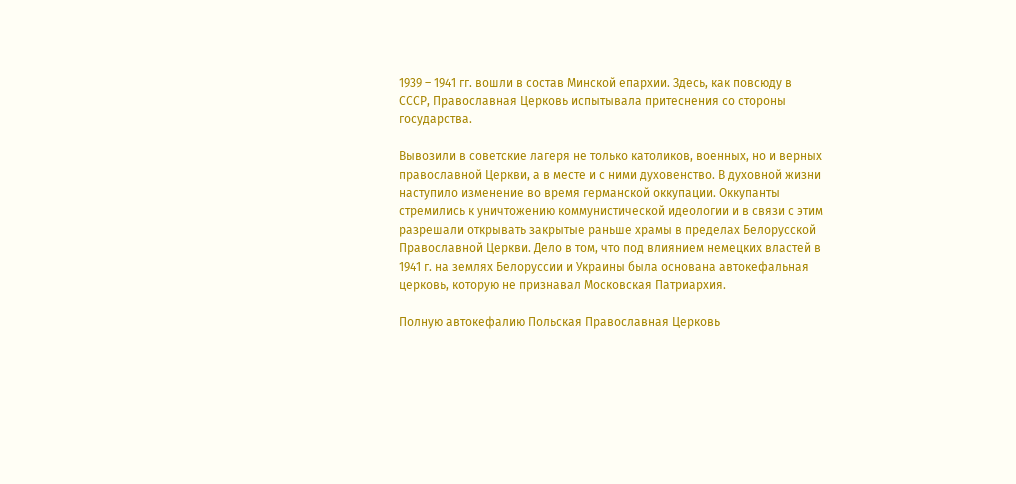1939 – 1941 гг. вошли в состав Минской епархии. Здесь, как повсюду в СССР, Православная Церковь испытывала притеснения со стороны государства.

Вывозили в советские лагеря не только католиков, военных, но и верных православной Церкви, а в месте и с ними духовенство. В духовной жизни наступило изменение во время германской оккупации. Оккупанты стремились к уничтожению коммунистической идеологии и в связи с этим разрешали открывать закрытые раньше храмы в пределах Белорусской Православной Церкви. Дело в том, что под влиянием немецких властей в 1941 г. на землях Белоруссии и Украины была основана автокефальная церковь, которую не признавал Московская Патриархия.

Полную автокефалию Польская Православная Церковь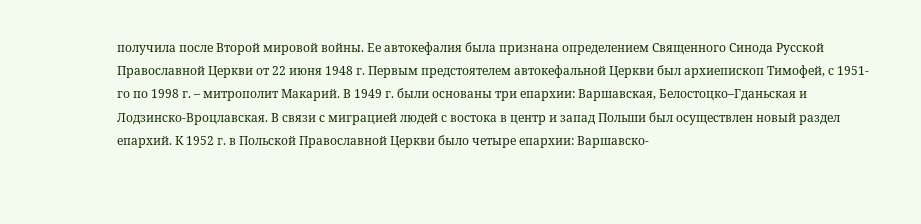получила после Второй мировой войны. Ее автокефалия была признана определением Священного Синода Русской Православной Церкви от 22 июня 1948 г. Первым предстоятелем автокефальной Церкви был архиепископ Тимофей, с 1951-го по 1998 г. – митрополит Макарий. В 1949 г. были основаны три епархии: Варшавская, Белостоцко–Гданьская и Лодзинско-Вроцлавская. В связи с миграцией людей с востока в центр и запад Польши был осуществлен новый раздел епархий. К 1952 г. в Польской Православной Церкви было четыре епархии: Варшавско-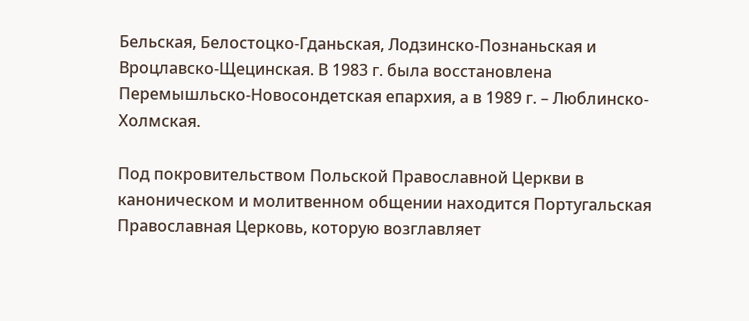Бельская, Белостоцко-Гданьская, Лодзинско-Познаньская и Вроцлавско-Щецинская. В 1983 г. была восстановлена Перемышльско-Новосондетская епархия, а в 1989 г. – Люблинско-Холмская.

Под покровительством Польской Православной Церкви в каноническом и молитвенном общении находится Португальская Православная Церковь, которую возглавляет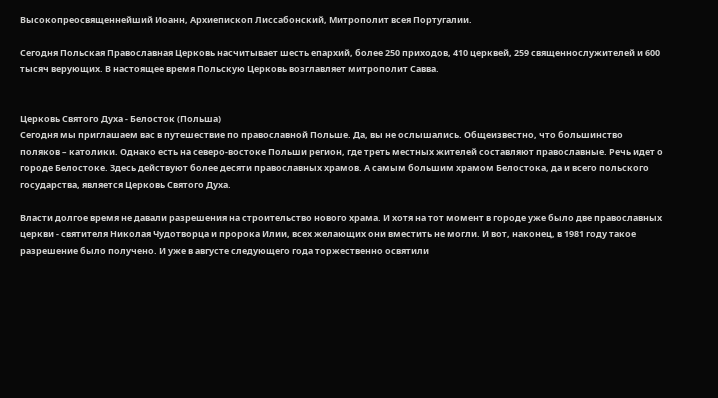Высокопреосвященнейший Иоанн, Архиепископ Лиссабонский, Митрополит всея Португалии.

Сегодня Польская Православная Церковь насчитывает шесть епархий, более 250 приходов, 410 церквей, 259 священнослужителей и 600 тысяч верующих. В настоящее время Польскую Церковь возглавляет митрополит Савва.


Церковь Святого Духа - Белосток (Польша)
Сегодня мы приглашаем вас в путешествие по православной Польше. Да, вы не ослышались. Общеизвестно, что большинство поляков – католики. Однако есть на северо-востоке Польши регион, где треть местных жителей составляют православные. Речь идет о городе Белостоке. Здесь действуют более десяти православных храмов. А самым большим храмом Белостока, да и всего польского государства, является Церковь Святого Духа.

Власти долгое время не давали разрешения на строительство нового храма. И хотя на тот момент в городе уже было две православных церкви - святителя Николая Чудотворца и пророка Илии, всех желающих они вместить не могли. И вот, наконец, в 1981 году такое разрешение было получено. И уже в августе следующего года торжественно освятили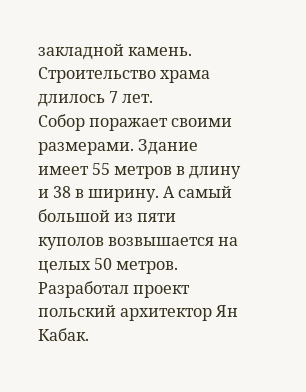закладной камень. Строительство храма длилось 7 лет.
Собор поражает своими размерами. Здание имеет 55 метров в длину и 38 в ширину. А самый большой из пяти куполов возвышается на целых 50 метров. Разработал проект польский архитектор Ян Кабак.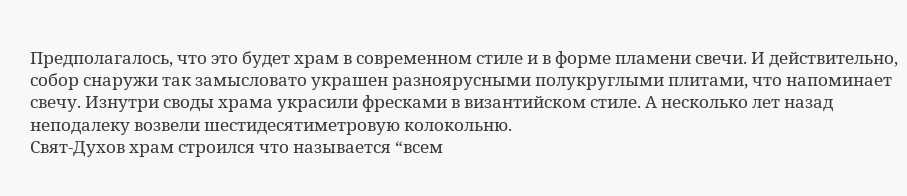Предполагалось, что это будет храм в современном стиле и в форме пламени свечи. И действительно, собор снаружи так замысловато украшен разноярусными полукруглыми плитами, что напоминает свечу. Изнутри своды храма украсили фресками в византийском стиле. А несколько лет назад неподалеку возвели шестидесятиметровую колокольню.
Свят-Духов храм строился что называется “всем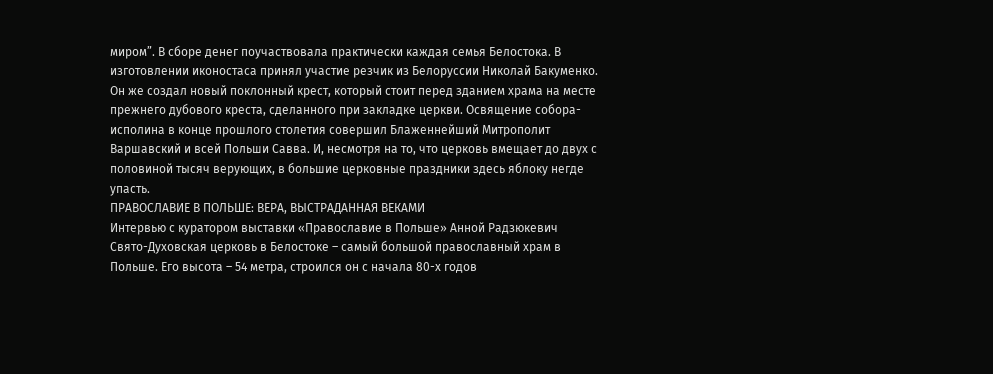миром”. В сборе денег поучаствовала практически каждая семья Белостока. В изготовлении иконостаса принял участие резчик из Белоруссии Николай Бакуменко. Он же создал новый поклонный крест, который стоит перед зданием храма на месте прежнего дубового креста, сделанного при закладке церкви. Освящение собора-исполина в конце прошлого столетия совершил Блаженнейший Митрополит Варшавский и всей Польши Савва. И, несмотря на то, что церковь вмещает до двух с половиной тысяч верующих, в большие церковные праздники здесь яблоку негде упасть.
ПРАВОСЛАВИЕ В ПОЛЬШЕ: ВЕРА, ВЫСТРАДАННАЯ ВЕКАМИ
Интервью с куратором выставки «Православие в Польше» Анной Радзюкевич
Свято-Духовская церковь в Белостоке – самый большой православный храм в Польше. Его высота – 54 метра, строился он с начала 80-х годов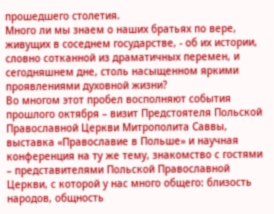прошедшего столетия.
Много ли мы знаем о наших братьях по вере, живущих в соседнем государстве, - об их истории, словно сотканной из драматичных перемен, и сегодняшнем дне, столь насыщенном яркими проявлениями духовной жизни?
Во многом этот пробел восполняют события прошлого октября – визит Предстоятеля Польской Православной Церкви Митрополита Саввы, выставка «Православие в Польше» и научная конференция на ту же тему, знакомство с гостями – представителями Польской Православной Церкви, с которой у нас много общего: близость народов, общность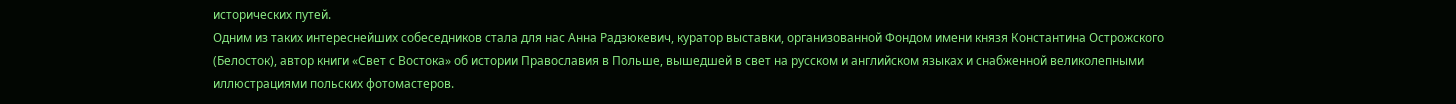исторических путей.
Одним из таких интереснейших собеседников стала для нас Анна Радзюкевич, куратор выставки, организованной Фондом имени князя Константина Острожского (Белосток), автор книги «Свет с Востока» об истории Православия в Польше, вышедшей в свет на русском и английском языках и снабженной великолепными иллюстрациями польских фотомастеров.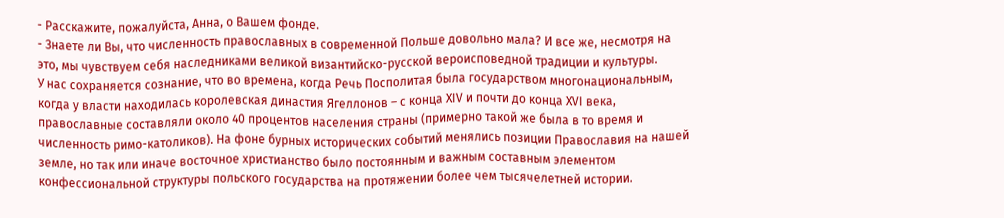- Расскажите, пожалуйста, Анна, о Вашем фонде.
- Знаете ли Вы, что численность православных в современной Польше довольно мала? И все же, несмотря на это, мы чувствуем себя наследниками великой византийско-русской вероисповедной традиции и культуры.
У нас сохраняется сознание, что во времена, когда Речь Посполитая была государством многонациональным, когда у власти находилась королевская династия Ягеллонов – с конца ХIV и почти до конца ХVI века, православные составляли около 40 процентов населения страны (примерно такой же была в то время и численность римо-католиков). На фоне бурных исторических событий менялись позиции Православия на нашей земле, но так или иначе восточное христианство было постоянным и важным составным элементом конфессиональной структуры польского государства на протяжении более чем тысячелетней истории.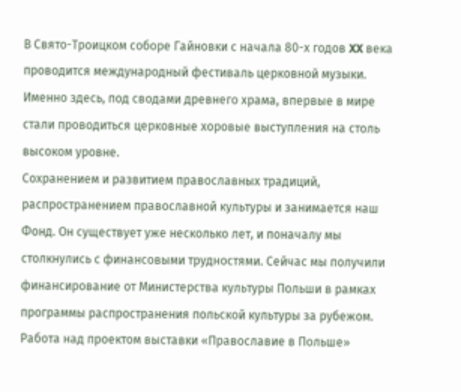В Свято-Троицком соборе Гайновки с начала 80-х годов XX века проводится международный фестиваль церковной музыки. Именно здесь, под сводами древнего храма, впервые в мире стали проводиться церковные хоровые выступления на столь высоком уровне.
Сохранением и развитием православных традиций, распространением православной культуры и занимается наш Фонд. Он существует уже несколько лет, и поначалу мы столкнулись с финансовыми трудностями. Сейчас мы получили финансирование от Министерства культуры Польши в рамках программы распространения польской культуры за рубежом. Работа над проектом выставки «Православие в Польше»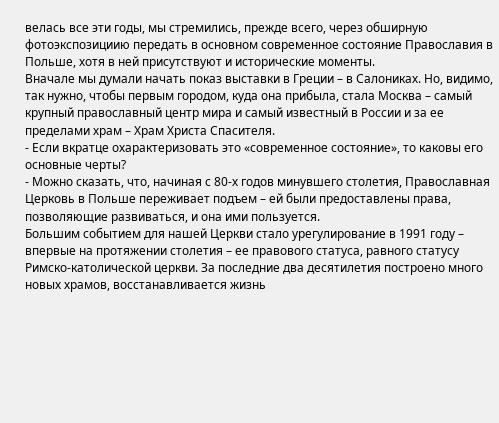велась все эти годы, мы стремились, прежде всего, через обширную фотоэкспозициию передать в основном современное состояние Православия в Польше, хотя в ней присутствуют и исторические моменты.
Вначале мы думали начать показ выставки в Греции – в Салониках. Но, видимо, так нужно, чтобы первым городом, куда она прибыла, стала Москва – самый крупный православный центр мира и самый известный в России и за ее пределами храм – Храм Христа Спасителя.
- Если вкратце охарактеризовать это «современное состояние», то каковы его основные черты?
- Можно сказать, что, начиная с 80-х годов минувшего столетия, Православная Церковь в Польше переживает подъем – ей были предоставлены права, позволяющие развиваться, и она ими пользуется.
Большим событием для нашей Церкви стало урегулирование в 1991 году – впервые на протяжении столетия – ее правового статуса, равного статусу Римско-католической церкви. За последние два десятилетия построено много новых храмов, восстанавливается жизнь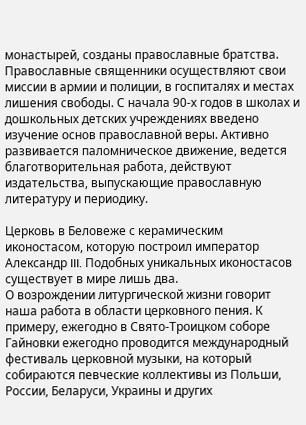монастырей, созданы православные братства. Православные священники осуществляют свои миссии в армии и полиции, в госпиталях и местах лишения свободы. С начала 90-х годов в школах и дошкольных детских учреждениях введено изучение основ православной веры. Активно развивается паломническое движение, ведется благотворительная работа, действуют издательства, выпускающие православную литературу и периодику.

Церковь в Беловеже с керамическим иконостасом, которую построил император Александр III. Подобных уникальных иконостасов существует в мире лишь два.
О возрождении литургической жизни говорит наша работа в области церковного пения. К примеру, ежегодно в Свято-Троицком соборе Гайновки ежегодно проводится международный фестиваль церковной музыки, на который собираются певческие коллективы из Польши, России, Беларуси, Украины и других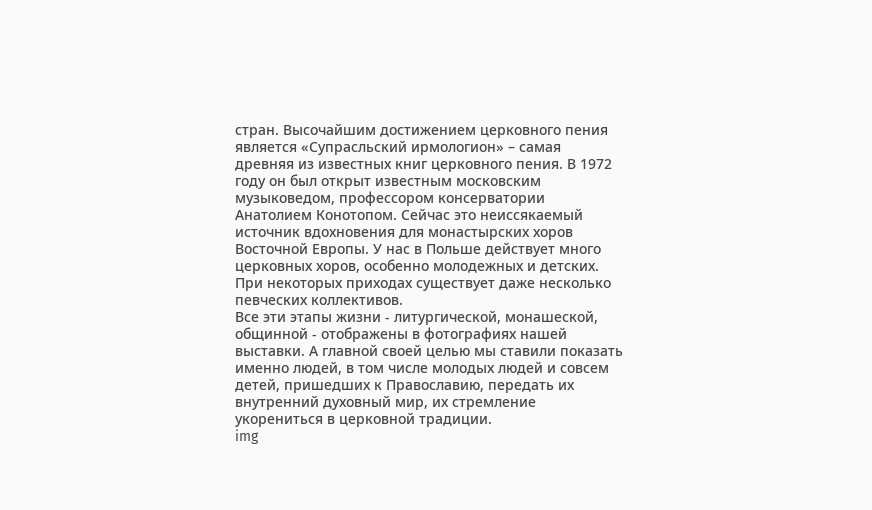стран. Высочайшим достижением церковного пения является «Супрасльский ирмологион» – самая древняя из известных книг церковного пения. В 1972 году он был открыт известным московским музыковедом, профессором консерватории Анатолием Конотопом. Сейчас это неиссякаемый источник вдохновения для монастырских хоров Восточной Европы. У нас в Польше действует много церковных хоров, особенно молодежных и детских. При некоторых приходах существует даже несколько певческих коллективов.
Все эти этапы жизни - литургической, монашеской, общинной - отображены в фотографиях нашей выставки. А главной своей целью мы ставили показать именно людей, в том числе молодых людей и совсем детей, пришедших к Православию, передать их внутренний духовный мир, их стремление укорениться в церковной традиции.
img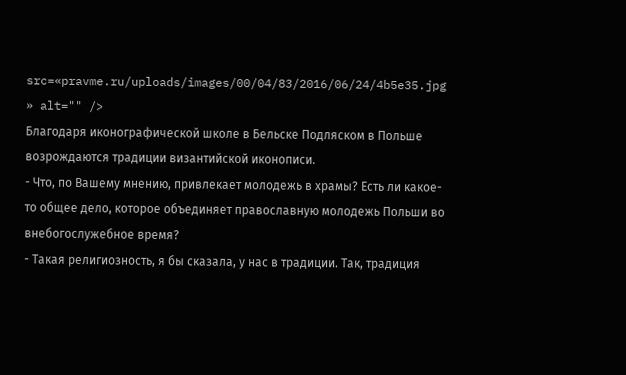src=«pravme.ru/uploads/images/00/04/83/2016/06/24/4b5e35.jpg » alt="" />
Благодаря иконографической школе в Бельске Подляском в Польше возрождаются традиции византийской иконописи.
- Что, по Вашему мнению, привлекает молодежь в храмы? Есть ли какое-то общее дело, которое объединяет православную молодежь Польши во внебогослужебное время?
- Такая религиозность, я бы сказала, у нас в традиции. Так, традиция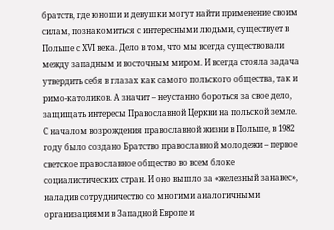братств, где юноши и девушки могут найти применение своим силам, познакомиться с интересными людьми, существует в Польше с ХVI века. Дело в том, что мы всегда существовали между западным и восточным миром. И всегда стояла задача утвердить себя в глазах как самого польского общества, так и римо-католиков. А значит – неустанно бороться за свое дело, защищать интересы Православной Церкви на польской земле.
С началом возрождения православной жизни в Польше, в 1982 году было создано Братство православной молодежи – первое светское православное общество во всем блоке социалистических стран. И оно вышло за «железный занавес», наладив сотрудничество со многими аналогичными организациями в Западной Европе и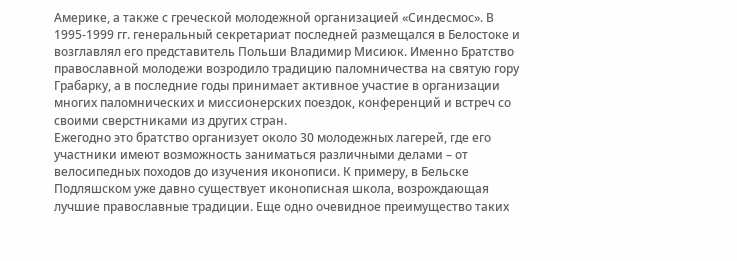Америке, а также с греческой молодежной организацией «Синдесмос». В 1995-1999 гг. генеральный секретариат последней размещался в Белостоке и возглавлял его представитель Польши Владимир Мисиюк. Именно Братство православной молодежи возродило традицию паломничества на святую гору Грабарку, а в последние годы принимает активное участие в организации многих паломнических и миссионерских поездок, конференций и встреч со своими сверстниками из других стран.
Ежегодно это братство организует около 30 молодежных лагерей, где его участники имеют возможность заниматься различными делами – от велосипедных походов до изучения иконописи. К примеру, в Бельске Подляшском уже давно существует иконописная школа, возрождающая лучшие православные традиции. Еще одно очевидное преимущество таких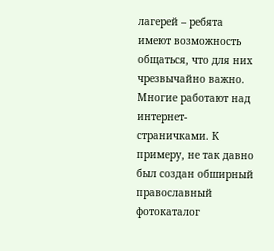лагерей – ребята имеют возможность общаться, что для них чрезвычайно важно. Многие работают над интернет-страничками. К примеру, не так давно был создан обширный православный фотокаталог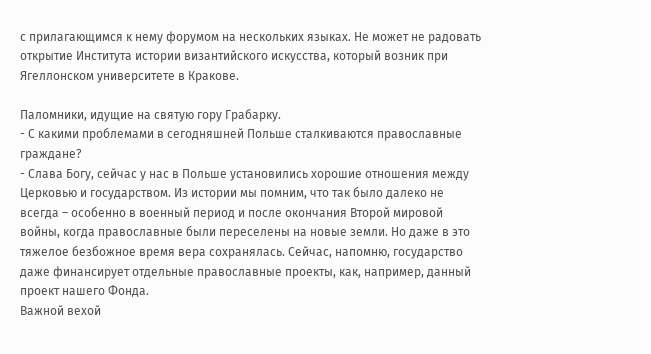с прилагающимся к нему форумом на нескольких языках. Не может не радовать открытие Института истории византийского искусства, который возник при Ягеллонском университете в Кракове.

Паломники, идущие на святую гору Грабарку.
- С какими проблемами в сегодняшней Польше сталкиваются православные граждане?
- Слава Богу, сейчас у нас в Польше установились хорошие отношения между Церковью и государством. Из истории мы помним, что так было далеко не всегда – особенно в военный период и после окончания Второй мировой войны, когда православные были переселены на новые земли. Но даже в это тяжелое безбожное время вера сохранялась. Сейчас, напомню, государство даже финансирует отдельные православные проекты, как, например, данный проект нашего Фонда.
Важной вехой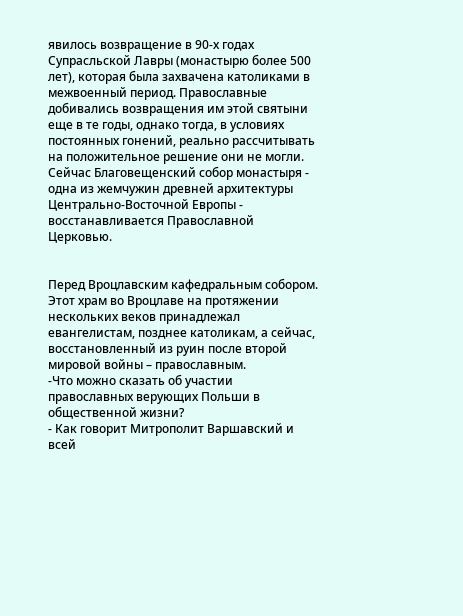явилось возвращение в 90-х годах Супрасльской Лавры (монастырю более 500 лет), которая была захвачена католиками в межвоенный период. Православные добивались возвращения им этой святыни еще в те годы, однако тогда, в условиях постоянных гонений, реально рассчитывать на положительное решение они не могли. Сейчас Благовещенский собор монастыря - одна из жемчужин древней архитектуры Центрально-Восточной Европы - восстанавливается Православной Церковью.


Перед Вроцлавским кафедральным собором. Этот храм во Вроцлаве на протяжении нескольких веков принадлежал евангелистам, позднее католикам, а сейчас, восстановленный из руин после второй мировой войны – православным.
-Что можно сказать об участии православных верующих Польши в общественной жизни?
- Как говорит Митрополит Варшавский и всей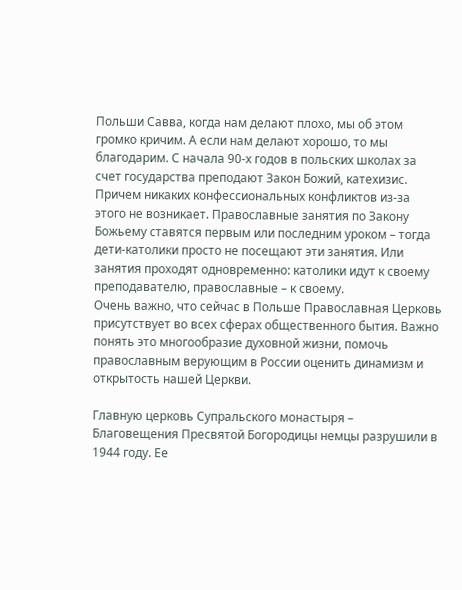Польши Савва, когда нам делают плохо, мы об этом громко кричим. А если нам делают хорошо, то мы благодарим. С начала 90-х годов в польских школах за счет государства преподают Закон Божий, катехизис. Причем никаких конфессиональных конфликтов из-за этого не возникает. Православные занятия по Закону Божьему ставятся первым или последним уроком – тогда дети-католики просто не посещают эти занятия. Или занятия проходят одновременно: католики идут к своему преподавателю, православные – к своему.
Очень важно, что сейчас в Польше Православная Церковь присутствует во всех сферах общественного бытия. Важно понять это многообразие духовной жизни, помочь православным верующим в России оценить динамизм и открытость нашей Церкви.

Главную церковь Супральского монастыря – Благовещения Пресвятой Богородицы немцы разрушили в 1944 году. Ее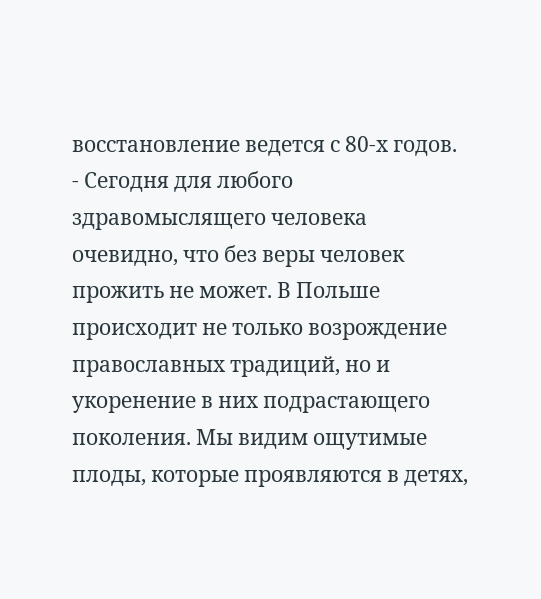восстановление ведется с 80-х годов.
- Сегодня для любого здравомыслящего человека очевидно, что без веры человек прожить не может. В Польше происходит не только возрождение православных традиций, но и укоренение в них подрастающего поколения. Мы видим ощутимые плоды, которые проявляются в детях,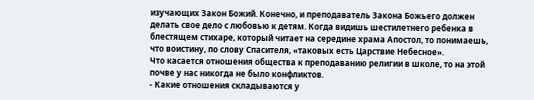изучающих Закон Божий. Конечно, и преподаватель Закона Божьего должен делать свое дело с любовью к детям. Когда видишь шестилетнего ребенка в блестящем стихаре, который читает на середине храма Апостол, то понимаешь, что воистину, по слову Спасителя, «таковых есть Царствие Небесное».
Что касается отношения общества к преподаванию религии в школе, то на этой почве у нас никогда не было конфликтов.
- Какие отношения складываются у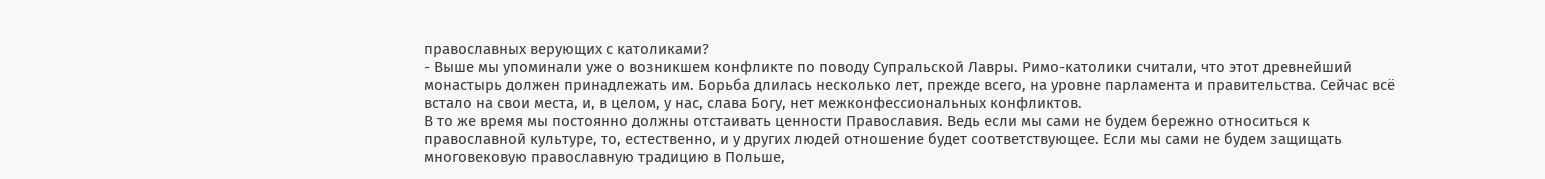православных верующих с католиками?
- Выше мы упоминали уже о возникшем конфликте по поводу Супральской Лавры. Римо-католики считали, что этот древнейший монастырь должен принадлежать им. Борьба длилась несколько лет, прежде всего, на уровне парламента и правительства. Сейчас всё встало на свои места, и, в целом, у нас, слава Богу, нет межконфессиональных конфликтов.
В то же время мы постоянно должны отстаивать ценности Православия. Ведь если мы сами не будем бережно относиться к православной культуре, то, естественно, и у других людей отношение будет соответствующее. Если мы сами не будем защищать многовековую православную традицию в Польше,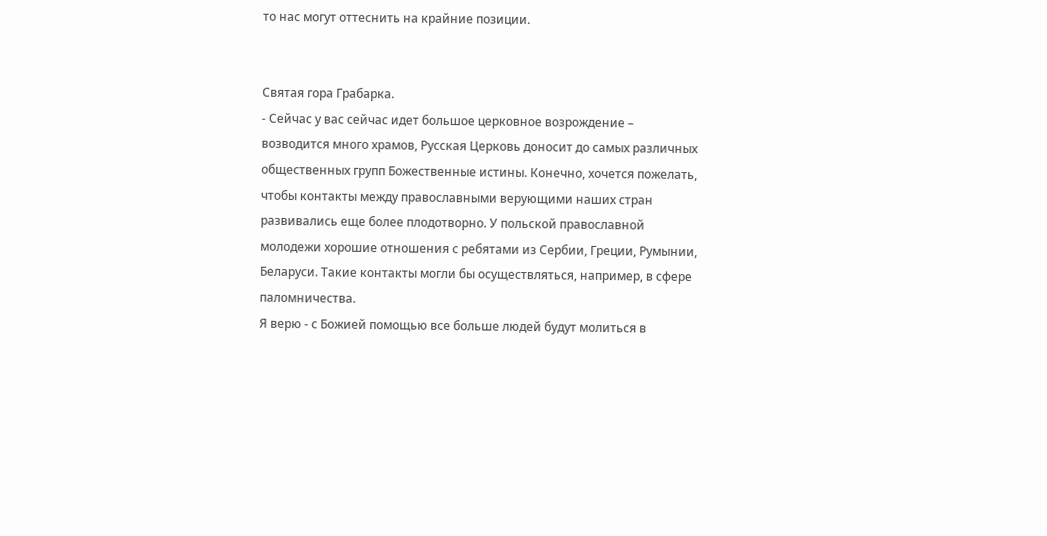то нас могут оттеснить на крайние позиции.


Святая гора Грабарка.
- Сейчас у вас сейчас идет большое церковное возрождение – возводится много храмов, Русская Церковь доносит до самых различных общественных групп Божественные истины. Конечно, хочется пожелать, чтобы контакты между православными верующими наших стран развивались еще более плодотворно. У польской православной молодежи хорошие отношения с ребятами из Сербии, Греции, Румынии, Беларуси. Такие контакты могли бы осуществляться, например, в сфере паломничества.
Я верю - с Божией помощью все больше людей будут молиться в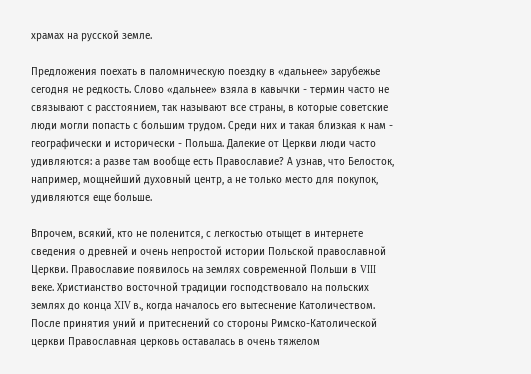храмах на русской земле.

Предложения поехать в паломническую поездку в «дальнее» зарубежье сегодня не редкость. Слово «дальнее» взяла в кавычки - термин часто не связывают с расстоянием, так называют все страны, в которые советские люди могли попасть с большим трудом. Среди них и такая близкая к нам - географически и исторически - Польша. Далекие от Церкви люди часто удивляются: а разве там вообще есть Православие? А узнав, что Белосток, например, мощнейший духовный центр, а не только место для покупок, удивляются еще больше.

Впрочем, всякий, кто не поленится, с легкостью отыщет в интернете сведения о древней и очень непростой истории Польской православной Церкви. Православие появилось на землях современной Польши в VIII веке. Христианство восточной традиции господствовало на польских землях до конца XIV в., когда началось его вытеснение Католичеством. После принятия уний и притеснений со стороны Римско-Католической церкви Православная церковь оставалась в очень тяжелом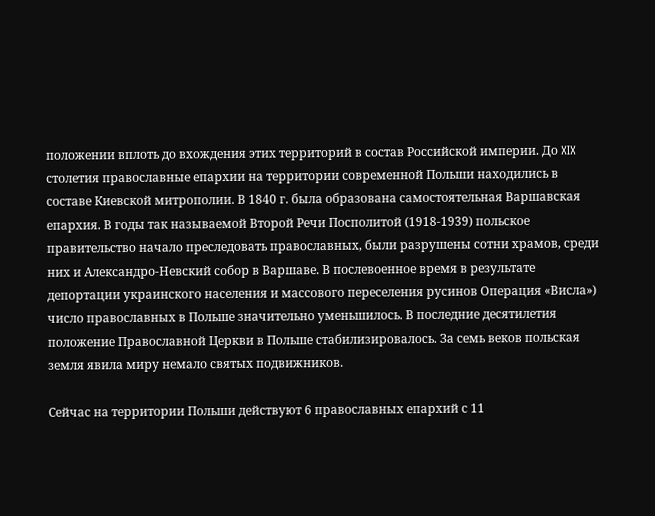положении вплоть до вхождения этих территорий в состав Российской империи. До XIX столетия православные епархии на территории современной Польши находились в составе Киевской митрополии. В 1840 г. была образована самостоятельная Варшавская епархия. В годы так называемой Второй Речи Посполитой (1918-1939) польское правительство начало преследовать православных, были разрушены сотни храмов, среди них и Александро-Невский собор в Варшаве. В послевоенное время в результате депортации украинского населения и массового переселения русинов Операция «Висла») число православных в Польше значительно уменьшилось. В последние десятилетия положение Православной Церкви в Польше стабилизировалось. За семь веков польская земля явила миру немало святых подвижников.

Сейчас на территории Польши действуют 6 православных епархий с 11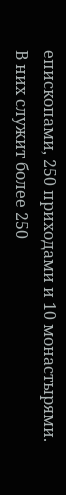епископами, 250 приходами и 10 монастырями. В них служит более 250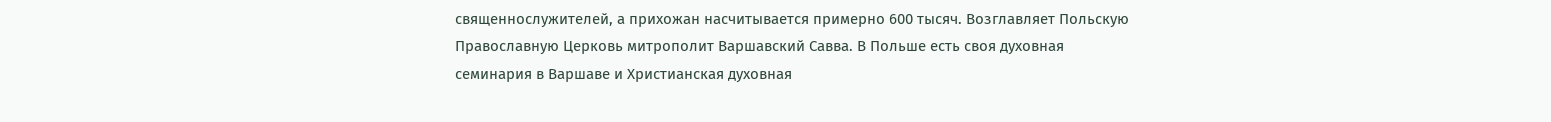священнослужителей, а прихожан насчитывается примерно 600 тысяч. Возглавляет Польскую Православную Церковь митрополит Варшавский Савва. В Польше есть своя духовная семинария в Варшаве и Христианская духовная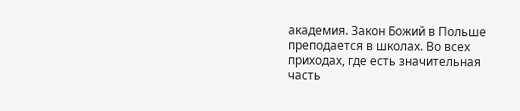академия. Закон Божий в Польше преподается в школах. Во всех приходах, где есть значительная часть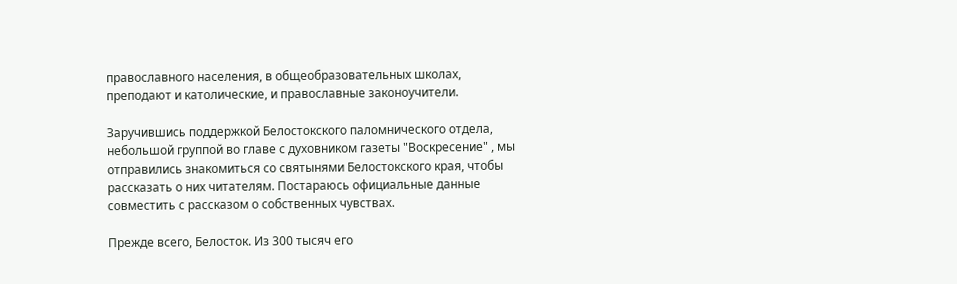православного населения, в общеобразовательных школах, преподают и католические, и православные законоучители.

Заручившись поддержкой Белостокского паломнического отдела, небольшой группой во главе с духовником газеты "Воскресение" , мы отправились знакомиться со святынями Белостокского края, чтобы рассказать о них читателям. Постараюсь официальные данные совместить с рассказом о собственных чувствах.

Прежде всего, Белосток. Из 300 тысяч его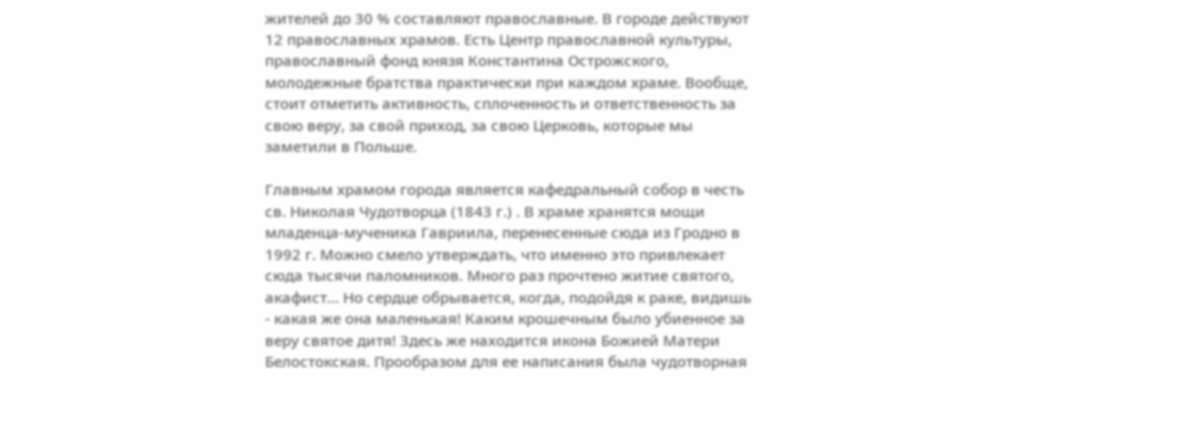жителей до 30 % составляют православные. В городе действуют 12 православных храмов. Есть Центр православной культуры, православный фонд князя Константина Острожского, молодежные братства практически при каждом храме. Вообще, стоит отметить активность, сплоченность и ответственность за свою веру, за свой приход, за свою Церковь, которые мы заметили в Польше.

Главным храмом города является кафедральный собор в честь св. Николая Чудотворца (1843 г.) . В храме хранятся мощи младенца-мученика Гавриила, перенесенные сюда из Гродно в 1992 г. Можно смело утверждать, что именно это привлекает сюда тысячи паломников. Много раз прочтено житие святого, акафист… Но сердце обрывается, когда, подойдя к раке, видишь - какая же она маленькая! Каким крошечным было убиенное за веру святое дитя! Здесь же находится икона Божией Матери Белостокская. Прообразом для ее написания была чудотворная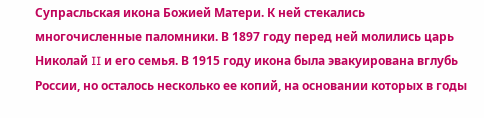Супрасльская икона Божией Матери. К ней стекались многочисленные паломники. В 1897 году перед ней молились царь Николай II и его семья. В 1915 году икона была эвакуирована вглубь России, но осталось несколько ее копий, на основании которых в годы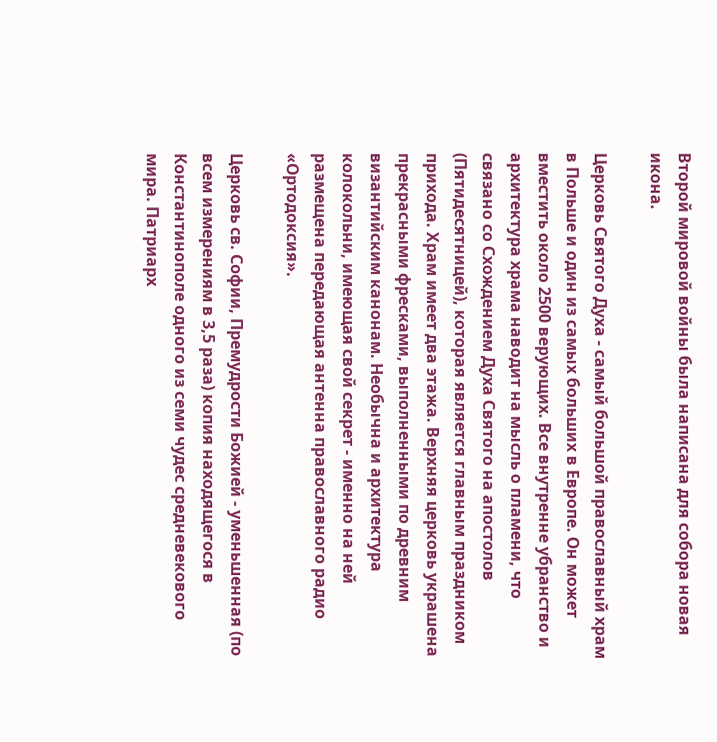Второй мировой войны была написана для собора новая икона.

Церковь Святого Духа - самый большой православный храм в Польше и один из самых больших в Европе. Он может вместить около 2500 верующих. Все внутренне убранство и архитектура храма наводит на мысль о пламени, что связано со Схождением Духа Святого на апостолов (Пятидесятницей), которая является главным праздником прихода. Храм имеет два этажа. Верхняя церковь украшена прекрасными фресками, выполненными по древним византийским канонам. Необычна и архитектура колокольни, имеющая свой секрет - именно на ней размещена передающая антенна православного радио «Ортодоксия».

Церковь св. Софии, Премудрости Божией - уменьшенная (по всем измерениям в 3,5 раза) копия находящегося в Константинополе одного из семи чудес средневекового мира. Патриарх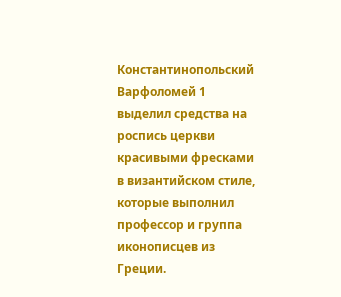Константинопольский Варфоломей 1 выделил средства на роспись церкви красивыми фресками в византийском стиле, которые выполнил профессор и группа иконописцев из Греции.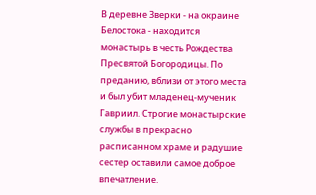В деревне Зверки - на окраине Белостока - находится монастырь в честь Рождества Пресвятой Богородицы. По преданию, вблизи от этого места и был убит младенец-мученик Гавриил. Строгие монастырские службы в прекрасно расписанном храме и радушие сестер оставили самое доброе впечатление.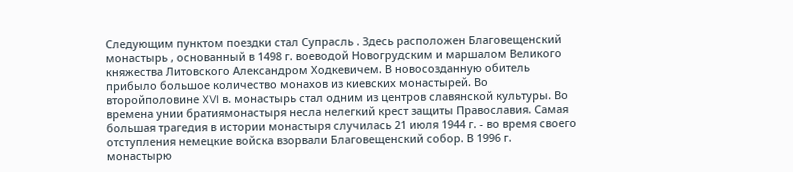Следующим пунктом поездки стал Супрасль . Здесь расположен Благовещенский монастырь , основанный в 1498 г. воеводой Новогрудским и маршалом Великого княжества Литовского Александром Ходкевичем. В новосозданную обитель прибыло большое количество монахов из киевских монастырей. Во второйполовине XVI в. монастырь стал одним из центров славянской культуры. Во времена унии братиямонастыря несла нелегкий крест защиты Православия. Самая большая трагедия в истории монастыря случилась 21 июля 1944 г. - во время своего отступления немецкие войска взорвали Благовещенский собор. В 1996 г. монастырю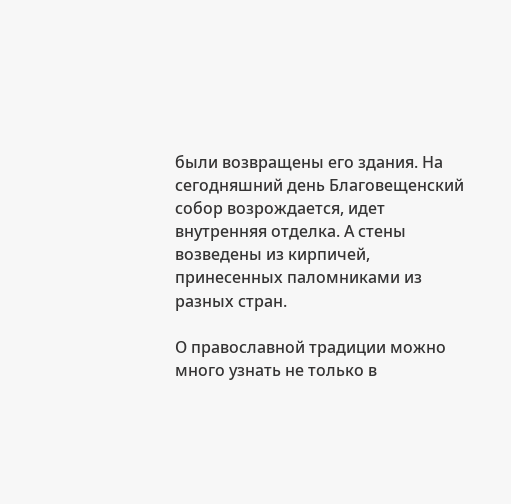были возвращены его здания. На сегодняшний день Благовещенский собор возрождается, идет внутренняя отделка. А стены возведены из кирпичей, принесенных паломниками из разных стран.

О православной традиции можно много узнать не только в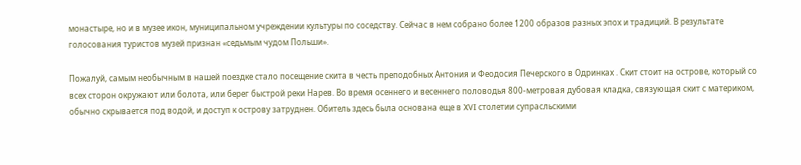монастыре, но и в музее икон, муниципальном учреждении культуры по соседству. Сейчас в нем собрано более 1200 образов разных эпох и традиций. В результате голосования туристов музей признан «седьмым чудом Польши».

Пожалуй, самым необычным в нашей поездке стало посещение скита в честь преподобных Антония и Феодосия Печерского в Одринках . Скит стоит на острове, который со всех сторон окружают или болота, или берег быстрой реки Нарев. Во время осеннего и весеннего половодья 800-метровая дубовая кладка, связующая скит с материком, обычно скрывается под водой, и доступ к острову затруднен. Обитель здесь была основана еще в XVI столетии супрасльскими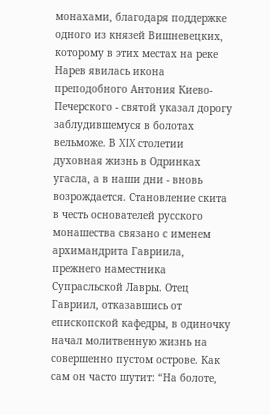монахами, благодаря поддержке одного из князей Вишневецких, которому в этих местах на реке Нарев явилась икона преподобного Антония Киево-Печерского - святой указал дорогу заблудившемуся в болотах вельможе. В XIX столетии духовная жизнь в Одринках угасла, а в наши дни - вновь возрождается. Становление скита в честь основателей русского монашества связано с именем архимандрита Гавриила, прежнего наместника Супрасльской Лавры. Отец Гавриил, отказавшись от епископской кафедры, в одиночку начал молитвенную жизнь на совершенно пустом острове. Как сам он часто шутит: “На болоте,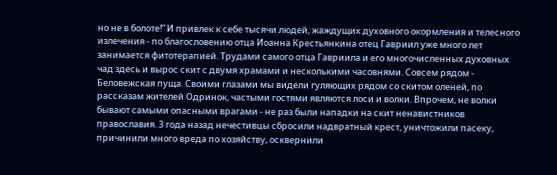но не в болоте!” И привлек к себе тысячи людей, жаждущих духовного окормления и телесного излечения - по благословению отца Иоанна Крестьянкина отец Гавриил уже много лет занимается фитотерапией. Трудами самого отца Гавриила и его многочисленных духовных чад здесь и вырос скит с двумя храмами и несколькими часовнями. Совсем рядом - Беловежская пуща. Своими глазами мы видели гуляющих рядом со скитом оленей, по рассказам жителей Одринок, частыми гостями являются лоси и волки. Впрочем, не волки бывают самыми опасными врагами - не раз были нападки на скит ненавистников православия. 3 года назад нечестивцы сбросили надвратный крест, уничтожили пасеку, причинили много вреда по хозяйству, осквернили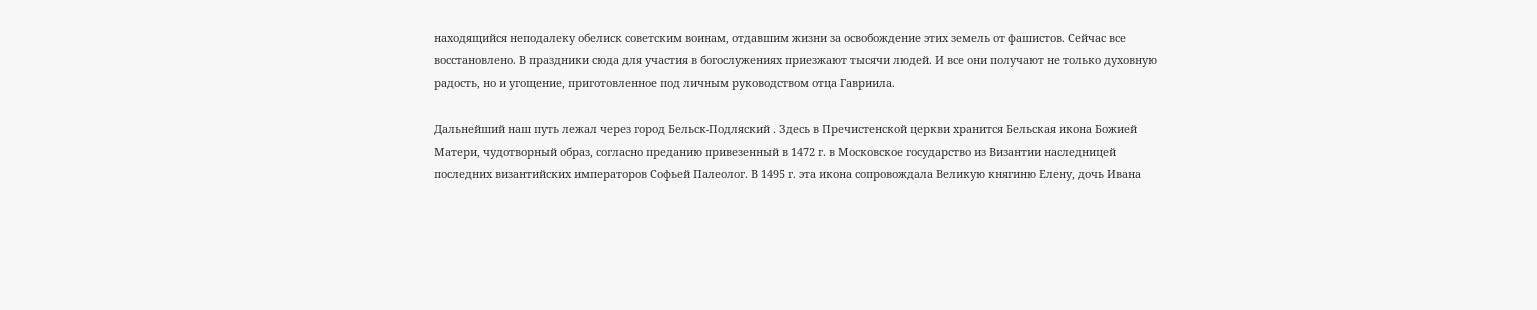находящийся неподалеку обелиск советским воинам, отдавшим жизни за освобождение этих земель от фашистов. Сейчас все восстановлено. В праздники сюда для участия в богослужениях приезжают тысячи людей. И все они получают не только духовную радость, но и угощение, приготовленное под личным руководством отца Гавриила.

Дальнейший наш путь лежал через город Бельск-Подляский . Здесь в Пречистенской церкви хранится Бельская икона Божией Матери, чудотворный образ, согласно преданию привезенный в 1472 г. в Московское государство из Византии наследницей последних византийских императоров Софьей Палеолог. В 1495 г. эта икона сопровождала Великую княгиню Елену, дочь Ивана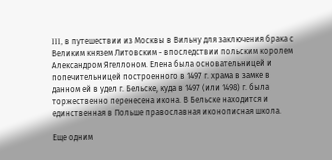III, в путешествии из Москвы в Вильну для заключения брака с Великим князем Литовским - впоследствии польским королем Александром Ягеллоном. Елена была основательницей и попечительницей построенного в 1497 г. храма в замке в данном ей в удел г. Бельске, куда в 1497 (или 1498) г. была торжественно перенесена икона. В Бельске находится и единственная в Польше православная иконописная школа.

Еще одним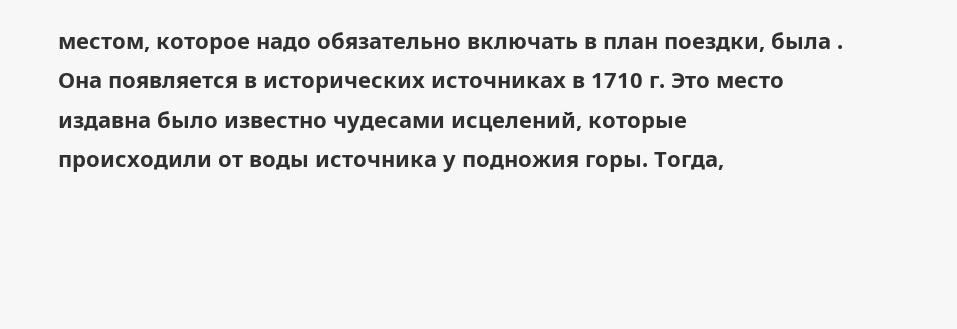местом, которое надо обязательно включать в план поездки, была . Она появляется в исторических источниках в 1710 г. Это место издавна было известно чудесами исцелений, которые происходили от воды источника у подножия горы. Тогда,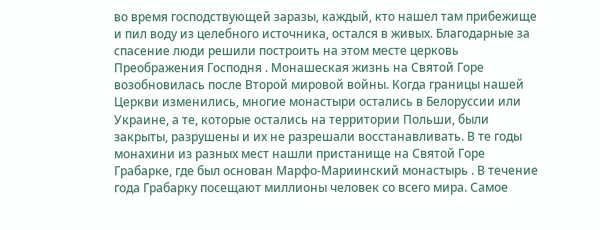во время господствующей заразы, каждый, кто нашел там прибежище и пил воду из целебного источника, остался в живых. Благодарные за спасение люди решили построить на этом месте церковь Преображения Господня . Монашеская жизнь на Святой Горе возобновилась после Второй мировой войны. Когда границы нашей Церкви изменились, многие монастыри остались в Белоруссии или Украине, а те, которые остались на территории Польши, были закрыты, разрушены и их не разрешали восстанавливать. В те годы монахини из разных мест нашли пристанище на Святой Горе Грабарке, где был основан Марфо-Мариинский монастырь . В течение года Грабарку посещают миллионы человек со всего мира. Самое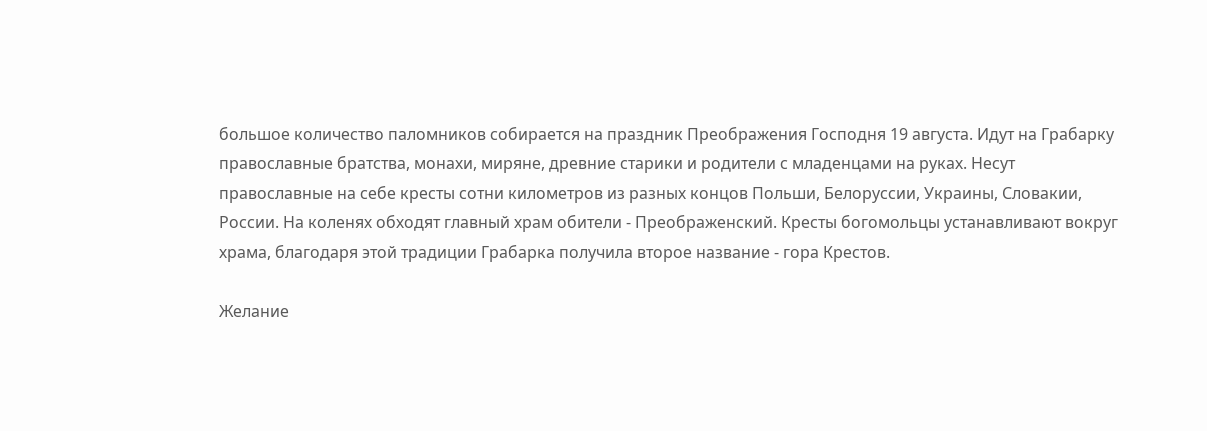большое количество паломников собирается на праздник Преображения Господня 19 августа. Идут на Грабарку православные братства, монахи, миряне, древние старики и родители с младенцами на руках. Несут православные на себе кресты сотни километров из разных концов Польши, Белоруссии, Украины, Словакии, России. На коленях обходят главный храм обители - Преображенский. Кресты богомольцы устанавливают вокруг храма, благодаря этой традиции Грабарка получила второе название - гора Крестов.

Желание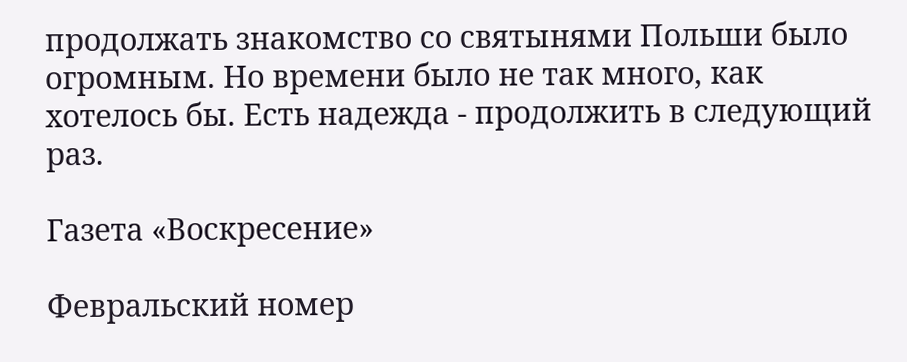продолжать знакомство со святынями Польши было огромным. Но времени было не так много, как хотелось бы. Есть надежда - продолжить в следующий раз.

Газета «Воскресение»

Февральский номер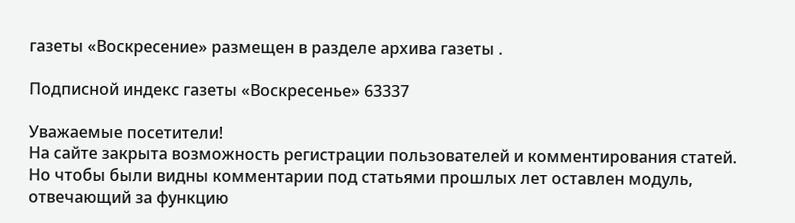газеты «Воскресение» размещен в разделе архива газеты .

Подписной индекс газеты «Воскресенье» 63337

Уважаемые посетители!
На сайте закрыта возможность регистрации пользователей и комментирования статей.
Но чтобы были видны комментарии под статьями прошлых лет оставлен модуль, отвечающий за функцию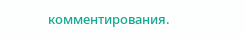комментирования.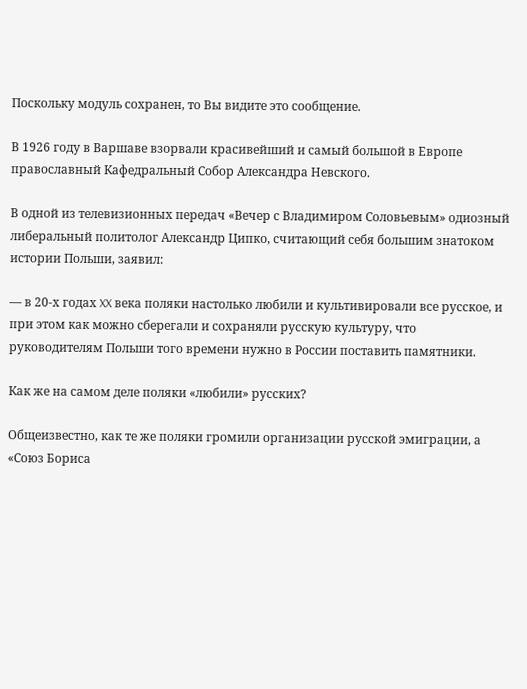Поскольку модуль сохранен, то Вы видите это сообщение.

В 1926 году в Варшаве взорвали красивейший и самый большой в Европе православный Кафедральный Собор Александра Невского.

В одной из телевизионных передач «Вечер с Владимиром Соловьевым» одиозный либеральный политолог Александр Ципко, считающий себя большим знатоком истории Польши, заявил:

— в 20-х годах XX века поляки настолько любили и культивировали все русское, и при этом как можно сберегали и сохраняли русскую культуру, что руководителям Польши того времени нужно в России поставить памятники.

Как же на самом деле поляки «любили» русских?

Общеизвестно, как те же поляки громили организации русской эмиграции, а «Союз Бориса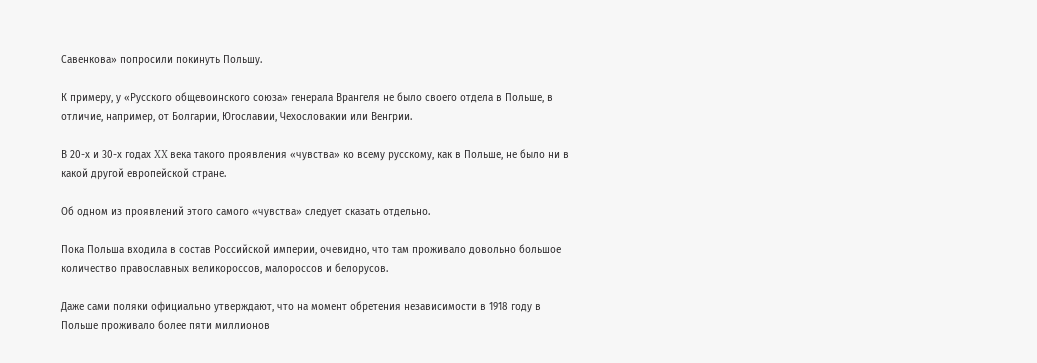Савенкова» попросили покинуть Польшу.

К примеру, у «Русского общевоинского союза» генерала Врангеля не было своего отдела в Польше, в отличие, например, от Болгарии, Югославии, Чехословакии или Венгрии.

В 20-х и 30-х годах XX века такого проявления «чувства» ко всему русскому, как в Польше, не было ни в какой другой европейской стране.

Об одном из проявлений этого самого «чувства» следует сказать отдельно.

Пока Польша входила в состав Российской империи, очевидно, что там проживало довольно большое количество православных великороссов, малороссов и белорусов.

Даже сами поляки официально утверждают, что на момент обретения независимости в 1918 году в Польше проживало более пяти миллионов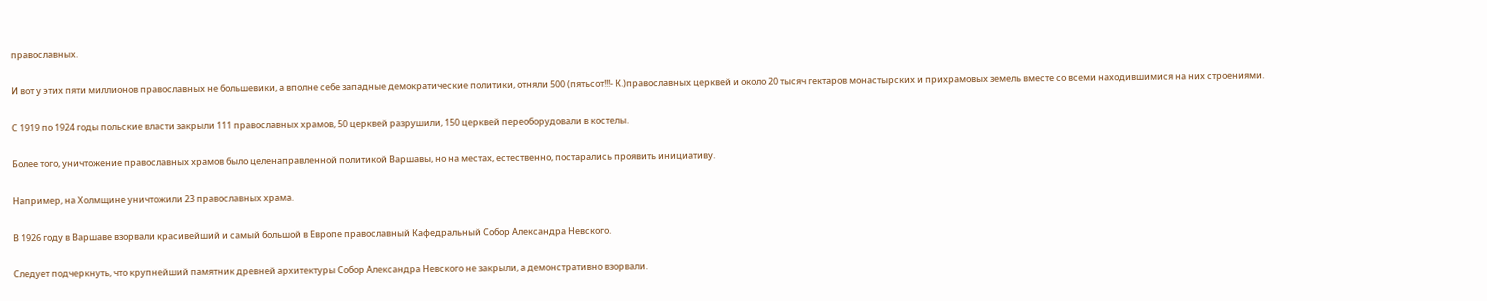православных.

И вот у этих пяти миллионов православных не большевики, а вполне себе западные демократические политики, отняли 500 (пятьсот!!!- К.)православных церквей и около 20 тысяч гектаров монастырских и прихрамовых земель вместе со всеми находившимися на них строениями.

С 1919 по 1924 годы польские власти закрыли 111 православных храмов, 50 церквей разрушили, 150 церквей переоборудовали в костелы.

Более того, уничтожение православных храмов было целенаправленной политикой Варшавы, но на местах, естественно, постарались проявить инициативу.

Например, на Холмщине уничтожили 23 православных храма.

В 1926 году в Варшаве взорвали красивейший и самый большой в Европе православный Кафедральный Собор Александра Невского.

Следует подчеркнуть, что крупнейший памятник древней архитектуры Собор Александра Невского не закрыли, а демонстративно взорвали.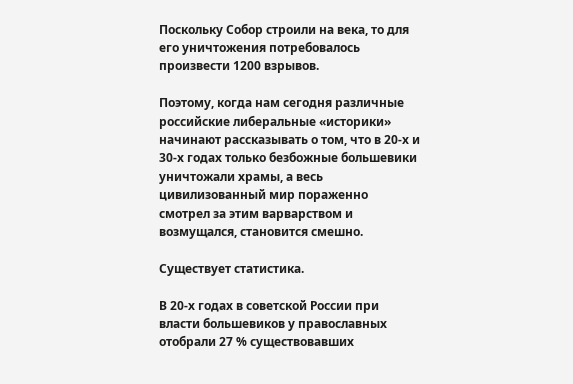Поскольку Собор строили на века, то для его уничтожения потребовалось произвести 1200 взрывов.

Поэтому, когда нам сегодня различные российские либеральные «историки» начинают рассказывать о том, что в 20-х и 30-х годах только безбожные большевики уничтожали храмы, а весь цивилизованный мир пораженно смотрел за этим варварством и возмущался, становится смешно.

Существует статистика.

В 20-х годах в советской России при власти большевиков у православных отобрали 27 % существовавших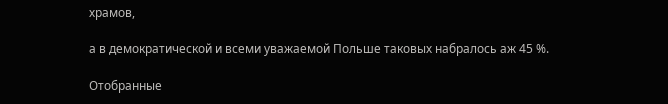храмов,

а в демократической и всеми уважаемой Польше таковых набралось аж 45 %.

Отобранные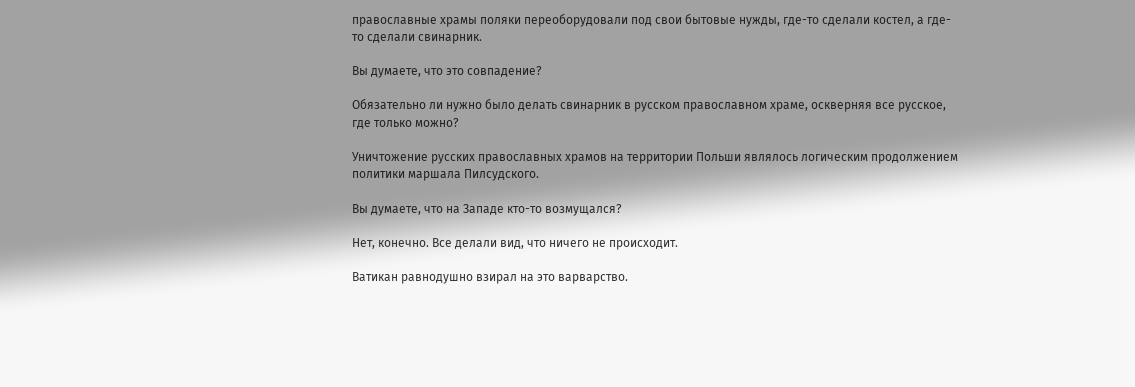православные храмы поляки переоборудовали под свои бытовые нужды, где-то сделали костел, а где-то сделали свинарник.

Вы думаете, что это совпадение?

Обязательно ли нужно было делать свинарник в русском православном храме, оскверняя все русское, где только можно?

Уничтожение русских православных храмов на территории Польши являлось логическим продолжением политики маршала Пилсудского.

Вы думаете, что на Западе кто-то возмущался?

Нет, конечно. Все делали вид, что ничего не происходит.

Ватикан равнодушно взирал на это варварство.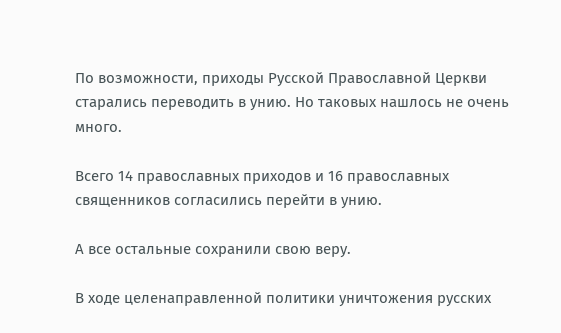По возможности, приходы Русской Православной Церкви старались переводить в унию. Но таковых нашлось не очень много.

Всего 14 православных приходов и 16 православных священников согласились перейти в унию.

А все остальные сохранили свою веру.

В ходе целенаправленной политики уничтожения русских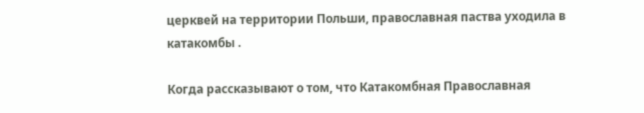церквей на территории Польши, православная паства уходила в катакомбы .

Когда рассказывают о том, что Катакомбная Православная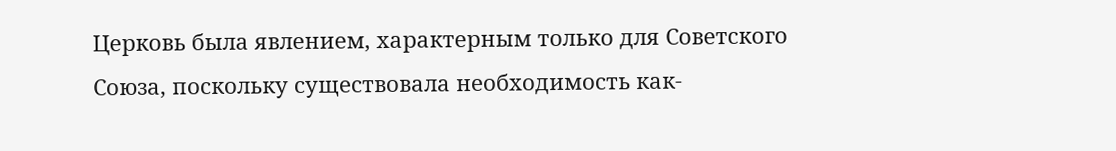Церковь была явлением, характерным только для Советского Союза, поскольку существовала необходимость как-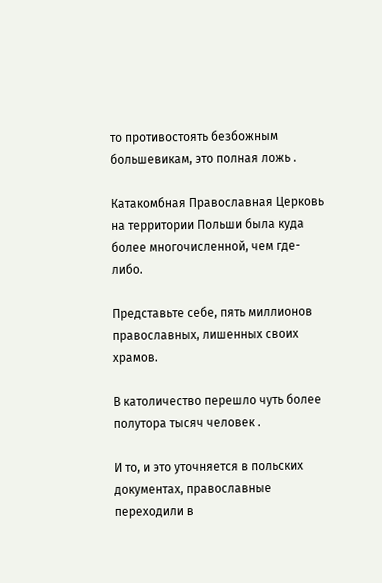то противостоять безбожным большевикам, это полная ложь .

Катакомбная Православная Церковь на территории Польши была куда более многочисленной, чем где-либо.

Представьте себе, пять миллионов православных, лишенных своих храмов.

В католичество перешло чуть более полутора тысяч человек .

И то, и это уточняется в польских документах, православные переходили в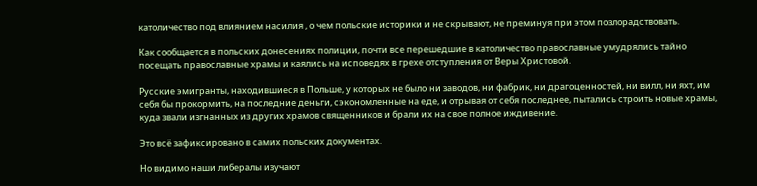католичество под влиянием насилия , о чем польские историки и не скрывают, не преминуя при этом позлорадствовать.

Как сообщается в польских донесениях полиции, почти все перешедшие в католичество православные умудрялись тайно посещать православные храмы и каялись на исповедях в грехе отступления от Веры Христовой.

Русские эмигранты, находившиеся в Польше, у которых не было ни заводов, ни фабрик, ни драгоценностей, ни вилл, ни яхт, им себя бы прокормить, на последние деньги, сэкономленные на еде, и отрывая от себя последнее, пытались строить новые храмы, куда звали изгнанных из других храмов священников и брали их на свое полное иждивение.

Это всё зафиксировано в самих польских документах.

Но видимо наши либералы изучают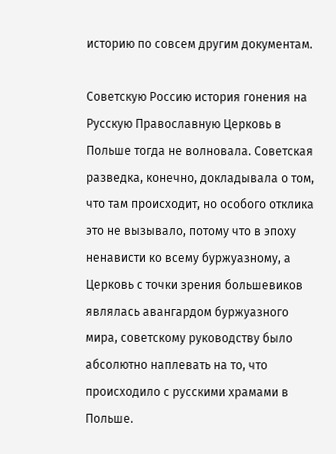историю по совсем другим документам.

Советскую Россию история гонения на Русскую Православную Церковь в Польше тогда не волновала. Советская разведка, конечно, докладывала о том, что там происходит, но особого отклика это не вызывало, потому что в эпоху ненависти ко всему буржуазному, а Церковь с точки зрения большевиков являлась авангардом буржуазного мира, советскому руководству было абсолютно наплевать на то, что происходило с русскими храмами в Польше.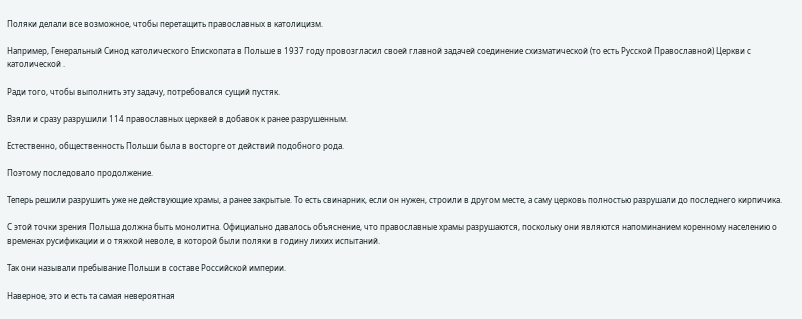Поляки делали все возможное, чтобы перетащить православных в католицизм.

Например, Генеральный Синод католического Епископата в Польше в 1937 году провозгласил своей главной задачей соединение схизматической (то есть Русской Православной) Церкви с католической .

Ради того, чтобы выполнить эту задачу, потребовался сущий пустяк.

Взяли и сразу разрушили 114 православных церквей в добавок к ранее разрушенным.

Естественно, общественность Польши была в восторге от действий подобного рода.

Поэтому последовало продолжение.

Теперь решили разрушить уже не действующие храмы, а ранее закрытые. То есть свинарник, если он нужен, строили в другом месте, а саму церковь полностью разрушали до последнего кирпичика.

С этой точки зрения Польша должна быть монолитна. Официально давалось объяснение, что православные храмы разрушаются, поскольку они являются напоминанием коренному населению о временах русификации и о тяжкой неволе, в которой были поляки в годину лихих испытаний.

Так они называли пребывание Польши в составе Российской империи.

Наверное, это и есть та самая невероятная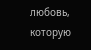любовь, которую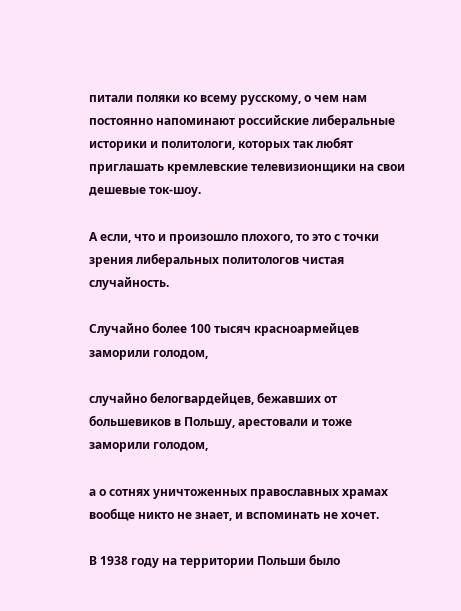питали поляки ко всему русскому, о чем нам постоянно напоминают российские либеральные историки и политологи, которых так любят приглашать кремлевские телевизионщики на свои дешевые ток-шоу.

А если, что и произошло плохого, то это с точки зрения либеральных политологов чистая случайность.

Случайно более 100 тысяч красноармейцев заморили голодом,

случайно белогвардейцев, бежавших от большевиков в Польшу, арестовали и тоже заморили голодом,

а о сотнях уничтоженных православных храмах вообще никто не знает, и вспоминать не хочет.

В 1938 году на территории Польши было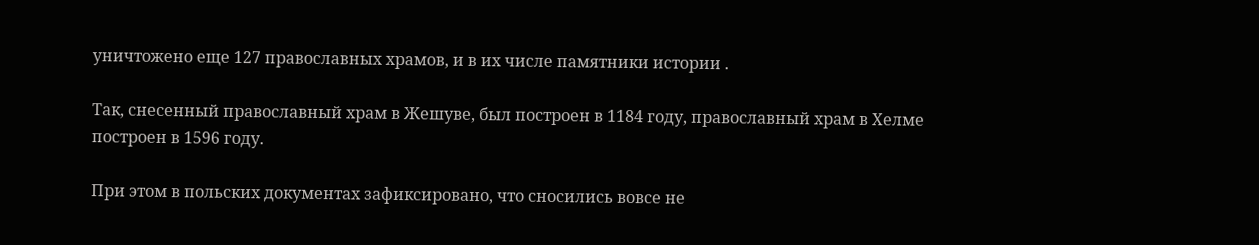уничтожено еще 127 православных храмов, и в их числе памятники истории .

Так, снесенный православный храм в Жешуве, был построен в 1184 году, православный храм в Хелме построен в 1596 году.

При этом в польских документах зафиксировано, что сносились вовсе не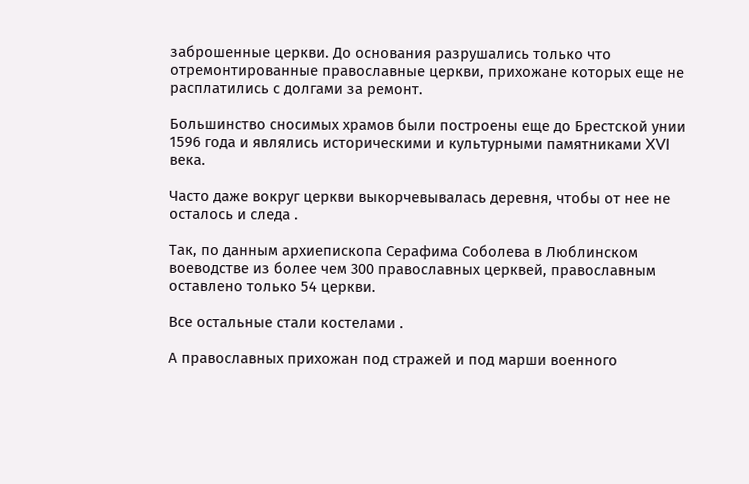заброшенные церкви. До основания разрушались только что отремонтированные православные церкви, прихожане которых еще не расплатились с долгами за ремонт.

Большинство сносимых храмов были построены еще до Брестской унии 1596 года и являлись историческими и культурными памятниками XVI века.

Часто даже вокруг церкви выкорчевывалась деревня, чтобы от нее не осталось и следа .

Так, по данным архиепископа Серафима Соболева в Люблинском воеводстве из более чем 300 православных церквей, православным оставлено только 54 церкви.

Все остальные стали костелами .

А православных прихожан под стражей и под марши военного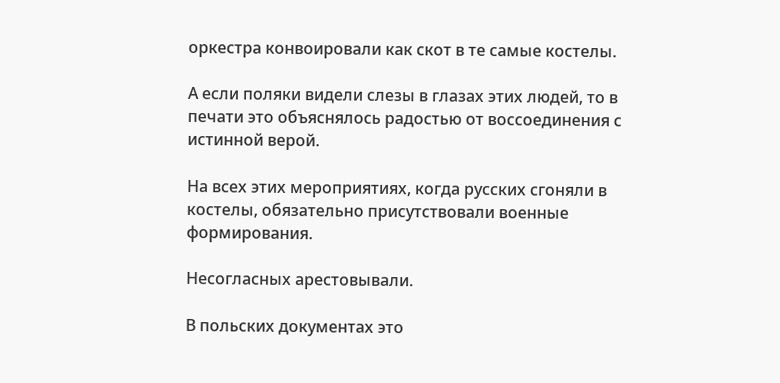оркестра конвоировали как скот в те самые костелы.

А если поляки видели слезы в глазах этих людей, то в печати это объяснялось радостью от воссоединения с истинной верой.

На всех этих мероприятиях, когда русских сгоняли в костелы, обязательно присутствовали военные формирования.

Несогласных арестовывали.

В польских документах это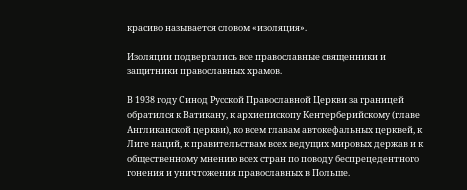красиво называется словом «изоляция».

Изоляции подвергались все православные священники и защитники православных храмов.

В 1938 году Синод Русской Православной Церкви за границей обратился к Ватикану, к архиепископу Кентерберийскому (главе Англиканской церкви), ко всем главам автокефальных церквей, к Лиге наций, к правительствам всех ведущих мировых держав и к общественному мнению всех стран по поводу беспрецедентного гонения и уничтожения православных в Польше.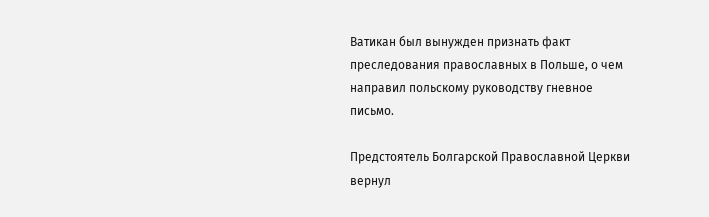Ватикан был вынужден признать факт преследования православных в Польше, о чем направил польскому руководству гневное письмо.

Предстоятель Болгарской Православной Церкви вернул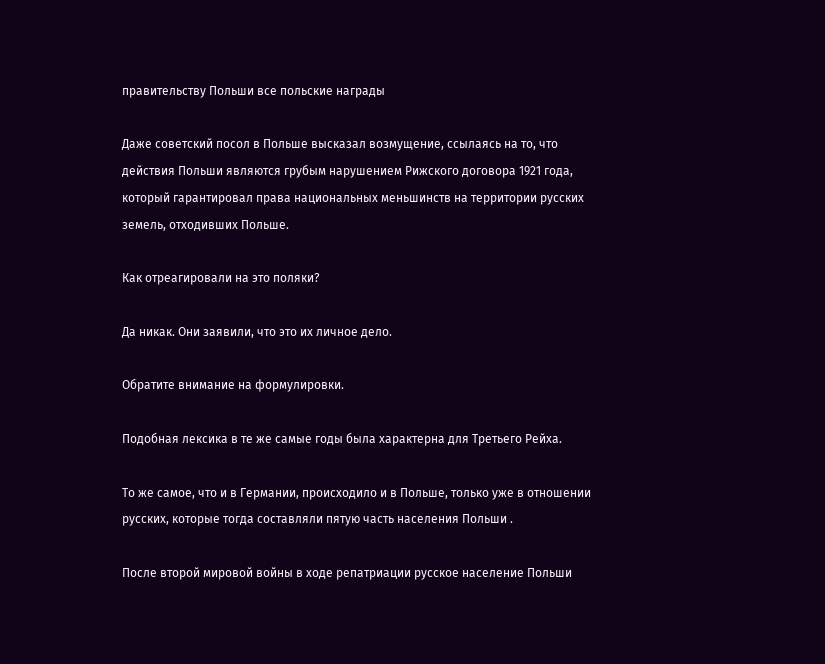правительству Польши все польские награды

Даже советский посол в Польше высказал возмущение, ссылаясь на то, что действия Польши являются грубым нарушением Рижского договора 1921 года, который гарантировал права национальных меньшинств на территории русских земель, отходивших Польше.

Как отреагировали на это поляки?

Да никак. Они заявили, что это их личное дело.

Обратите внимание на формулировки.

Подобная лексика в те же самые годы была характерна для Третьего Рейха.

То же самое, что и в Германии, происходило и в Польше, только уже в отношении русских, которые тогда составляли пятую часть населения Польши .

После второй мировой войны в ходе репатриации русское население Польши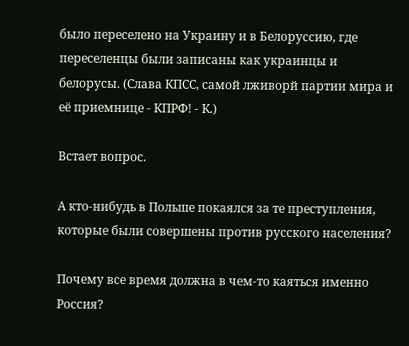было переселено на Украину и в Белоруссию, где переселенцы были записаны как украинцы и белорусы. (Слава КПСС, самой лживорй партии мира и её приемнице - КПРФ! - К.)

Встает вопрос.

А кто-нибудь в Польше покаялся за те преступления, которые были совершены против русского населения?

Почему все время должна в чем-то каяться именно Россия?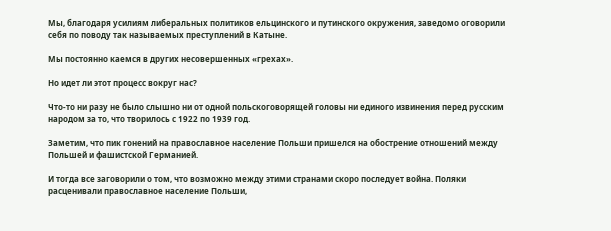Мы, благодаря усилиям либеральных политиков ельцинского и путинского окружения, заведомо оговорили себя по поводу так называемых преступлений в Катыне.

Мы постоянно каемся в других несовершенных «грехах».

Но идет ли этот процесс вокруг нас?

Что-то ни разу не было слышно ни от одной польскоговорящей головы ни единого извинения перед русским народом за то, что творилось с 1922 по 1939 год.

Заметим, что пик гонений на православное население Польши пришелся на обострение отношений между Польшей и фашистской Германией.

И тогда все заговорили о том, что возможно между этими странами скоро последует война. Поляки расценивали православное население Польши,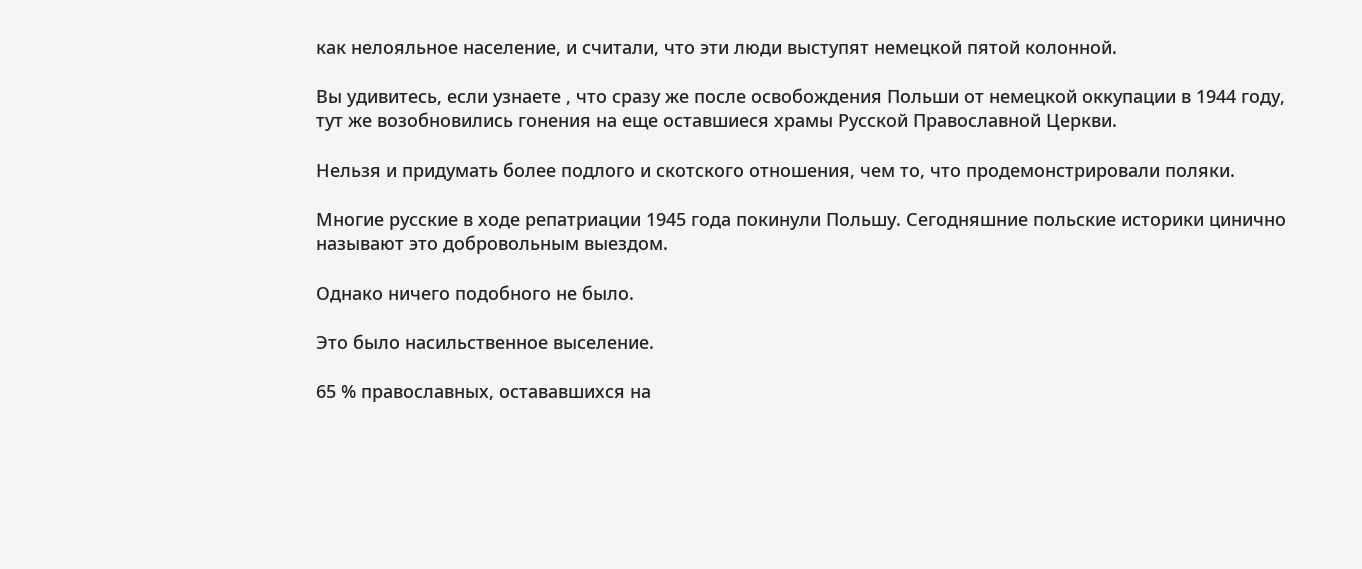как нелояльное население, и считали, что эти люди выступят немецкой пятой колонной.

Вы удивитесь, если узнаете , что сразу же после освобождения Польши от немецкой оккупации в 1944 году, тут же возобновились гонения на еще оставшиеся храмы Русской Православной Церкви.

Нельзя и придумать более подлого и скотского отношения, чем то, что продемонстрировали поляки.

Многие русские в ходе репатриации 1945 года покинули Польшу. Сегодняшние польские историки цинично называют это добровольным выездом.

Однако ничего подобного не было.

Это было насильственное выселение.

65 % православных, остававшихся на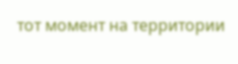тот момент на территории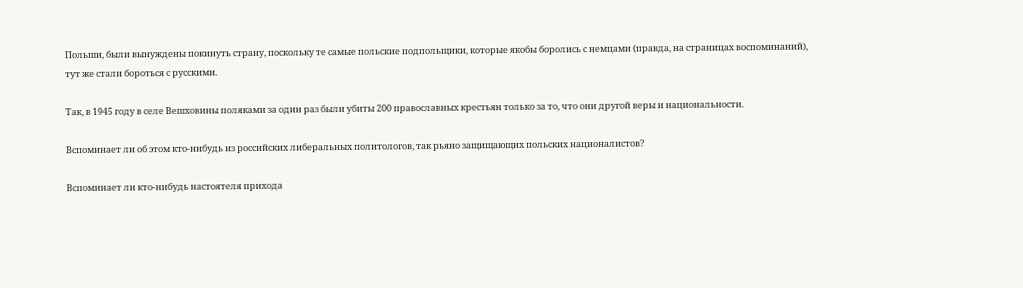Польши, были вынуждены покинуть страну, поскольку те самые польские подпольщики, которые якобы боролись с немцами (правда, на страницах воспоминаний), тут же стали бороться с русскими.

Так, в 1945 году в селе Вешховины поляками за один раз были убиты 200 православных крестьян только за то, что они другой веры и национальности.

Вспоминает ли об этом кто-нибудь из российских либеральных политологов, так рьяно защищающих польских националистов?

Вспоминает ли кто-нибудь настоятеля прихода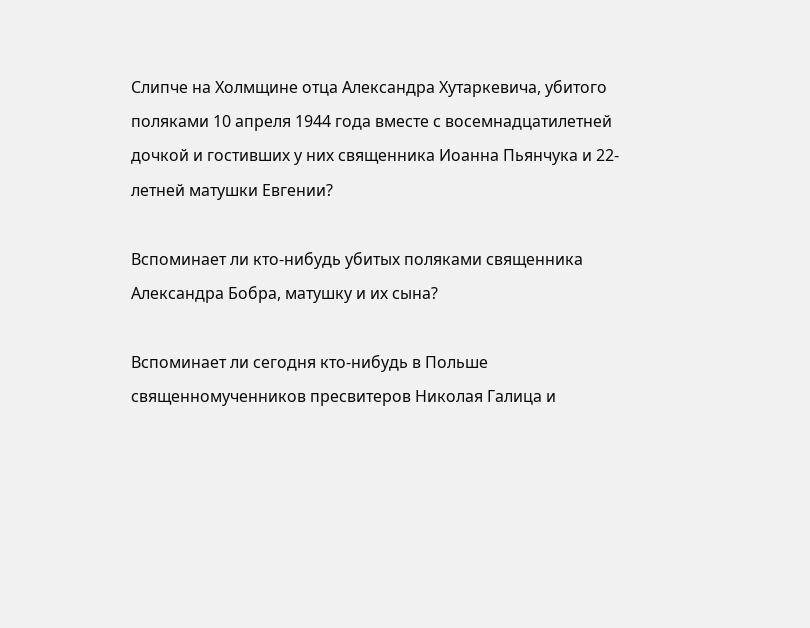Слипче на Холмщине отца Александра Хутаркевича, убитого поляками 10 апреля 1944 года вместе с восемнадцатилетней дочкой и гостивших у них священника Иоанна Пьянчука и 22-летней матушки Евгении?

Вспоминает ли кто-нибудь убитых поляками священника Александра Бобра, матушку и их сына?

Вспоминает ли сегодня кто-нибудь в Польше священномученников пресвитеров Николая Галица и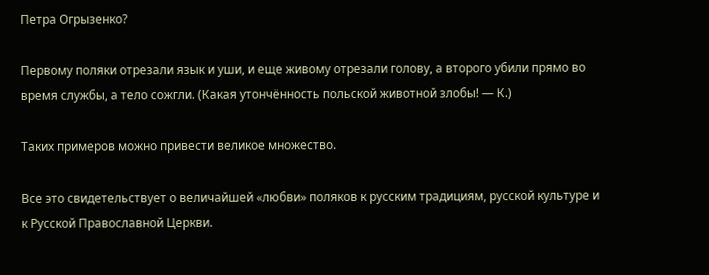Петра Огрызенко?

Первому поляки отрезали язык и уши, и еще живому отрезали голову, а второго убили прямо во время службы, а тело сожгли. (Какая утончённость польской животной злобы! — К.)

Таких примеров можно привести великое множество.

Все это свидетельствует о величайшей «любви» поляков к русским традициям, русской культуре и к Русской Православной Церкви.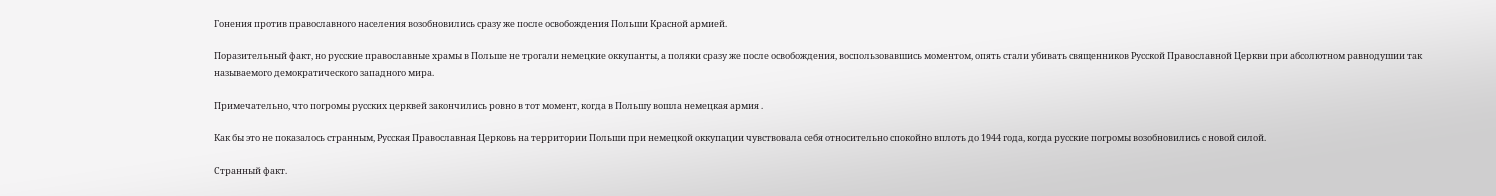Гонения против православного населения возобновились сразу же после освобождения Польши Красной армией.

Поразительный факт, но русские православные храмы в Польше не трогали немецкие оккупанты, а поляки сразу же после освобождения, воспользовавшись моментом, опять стали убивать священников Русской Православной Церкви при абсолютном равнодушии так называемого демократического западного мира.

Примечательно, что погромы русских церквей закончились ровно в тот момент, когда в Польшу вошла немецкая армия .

Как бы это не показалось странным, Русская Православная Церковь на территории Польши при немецкой оккупации чувствовала себя относительно спокойно вплоть до 1944 года, когда русские погромы возобновились с новой силой.

Странный факт.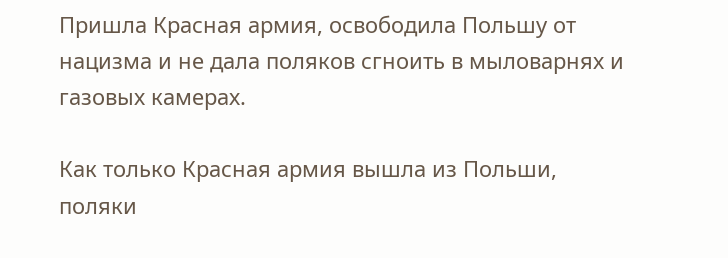Пришла Красная армия, освободила Польшу от нацизма и не дала поляков сгноить в мыловарнях и газовых камерах.

Как только Красная армия вышла из Польши, поляки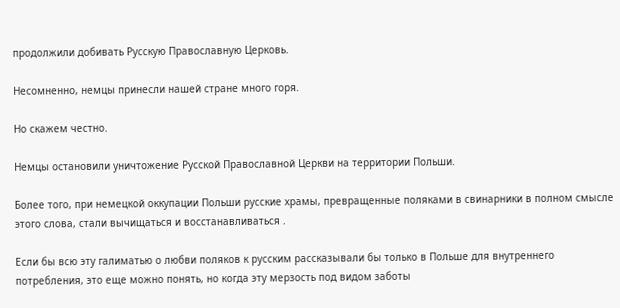продолжили добивать Русскую Православную Церковь.

Несомненно, немцы принесли нашей стране много горя.

Но скажем честно.

Немцы остановили уничтожение Русской Православной Церкви на территории Польши.

Более того, при немецкой оккупации Польши русские храмы, превращенные поляками в свинарники в полном смысле этого слова, стали вычищаться и восстанавливаться .

Если бы всю эту галиматью о любви поляков к русским рассказывали бы только в Польше для внутреннего потребления, это еще можно понять, но когда эту мерзость под видом заботы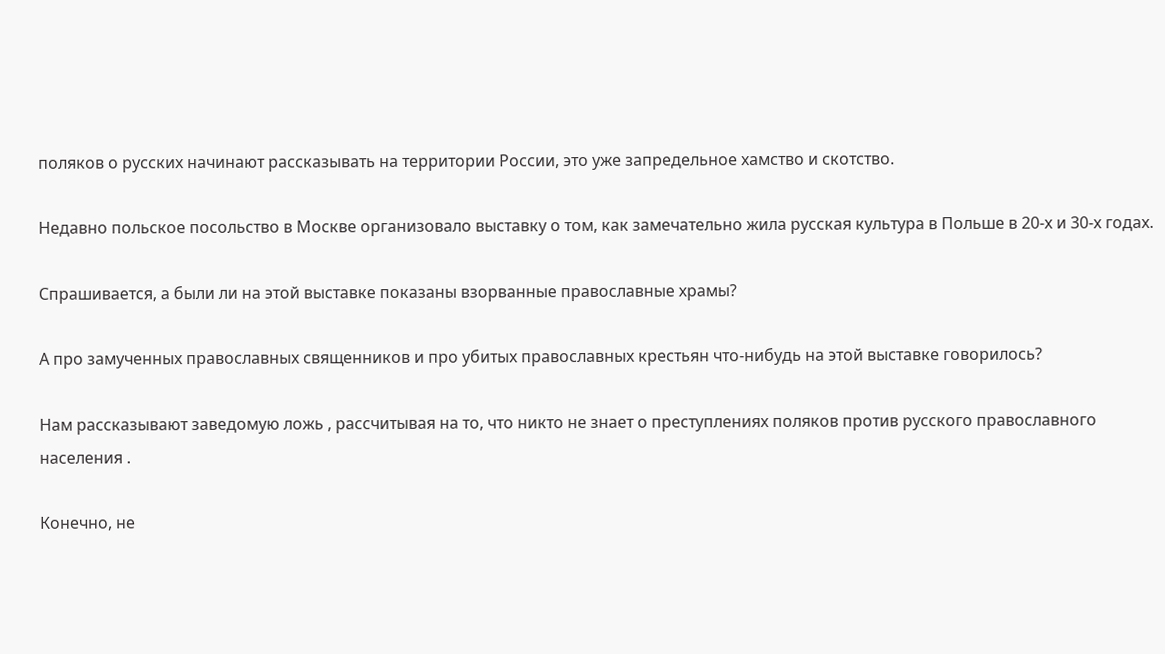поляков о русских начинают рассказывать на территории России, это уже запредельное хамство и скотство.

Недавно польское посольство в Москве организовало выставку о том, как замечательно жила русская культура в Польше в 20-х и 30-х годах.

Спрашивается, а были ли на этой выставке показаны взорванные православные храмы?

А про замученных православных священников и про убитых православных крестьян что-нибудь на этой выставке говорилось?

Нам рассказывают заведомую ложь , рассчитывая на то, что никто не знает о преступлениях поляков против русского православного населения .

Конечно, не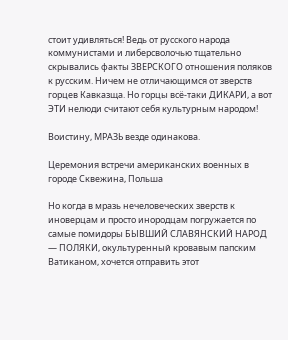стоит удивляться! Ведь от русского народа коммунистами и либерсволочью тщательно скрывались факты ЗВЕРСКОГО отношения поляков к русским. Ничем не отличающимся от зверств горцев Кавказща. Но горцы всё-таки ДИКАРИ, а вот ЭТИ нелюди считают себя культурным народом!

Воистину, МРАЗЬ везде одинакова.

Церемония встречи американских военных в городе Сквежина, Польша

Но когда в мразь нечеловеческих зверств к иноверцам и просто инородцам погружается по самые помидоры БЫВШИЙ СЛАВЯНСКИЙ НАРОД — ПОЛЯКИ, окультуренный кровавым папским Ватиканом, хочется отправить этот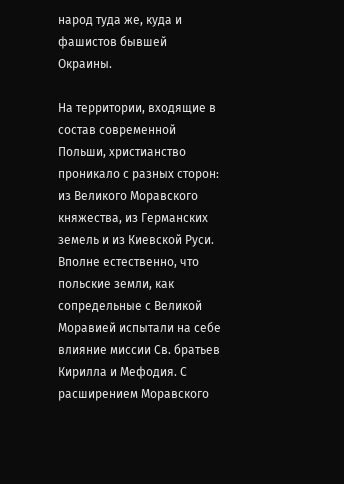народ туда же, куда и фашистов бывшей Окраины.

На территории, входящие в состав современной Польши, христианство проникало с разных сторон: из Великого Моравского княжества, из Германских земель и из Киевской Руси. Вполне естественно, что польские земли, как сопредельные с Великой Моравией испытали на себе влияние миссии Св. братьев Кирилла и Мефодия. С расширением Моравского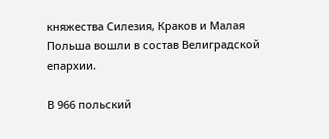княжества Силезия, Краков и Малая Польша вошли в состав Велиградской епархии.

В 966 польский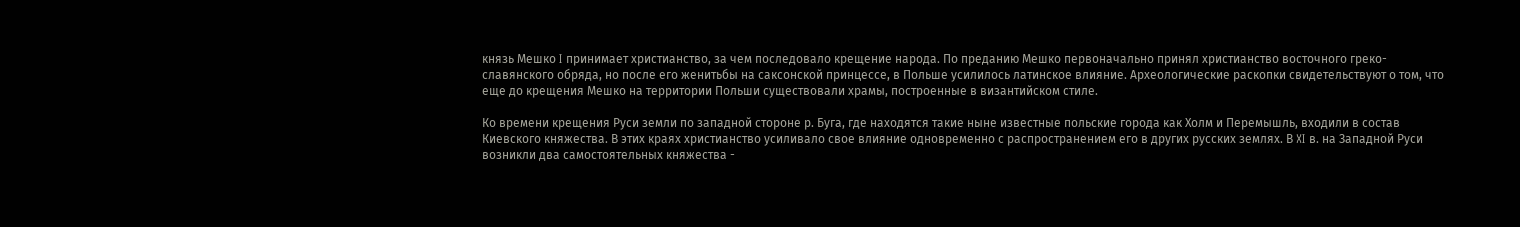князь Мешко I принимает христианство, за чем последовало крещение народа. По преданию Мешко первоначально принял христианство восточного греко-славянского обряда, но после его женитьбы на саксонской принцессе, в Польше усилилось латинское влияние. Археологические раскопки свидетельствуют о том, что еще до крещения Мешко на территории Польши существовали храмы, построенные в византийском стиле.

Ко времени крещения Руси земли по западной стороне р. Буга, где находятся такие ныне известные польские города как Холм и Перемышль, входили в состав Киевского княжества. В этих краях христианство усиливало свое влияние одновременно с распространением его в других русских землях. В XI в. на Западной Руси возникли два самостоятельных княжества -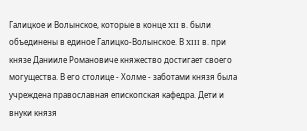Галицкое и Волынское, которые в конце XII в. были объединены в единое Галицко-Волынское. В XIII в. при князе Данииле Романовиче княжество достигает своего могущества. В его столице - Холме - заботами князя была учреждена православная епископская кафедра. Дети и внуки князя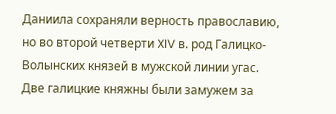Даниила сохраняли верность православию, но во второй четверти XIV в. род Галицко-Волынских князей в мужской линии угас. Две галицкие княжны были замужем за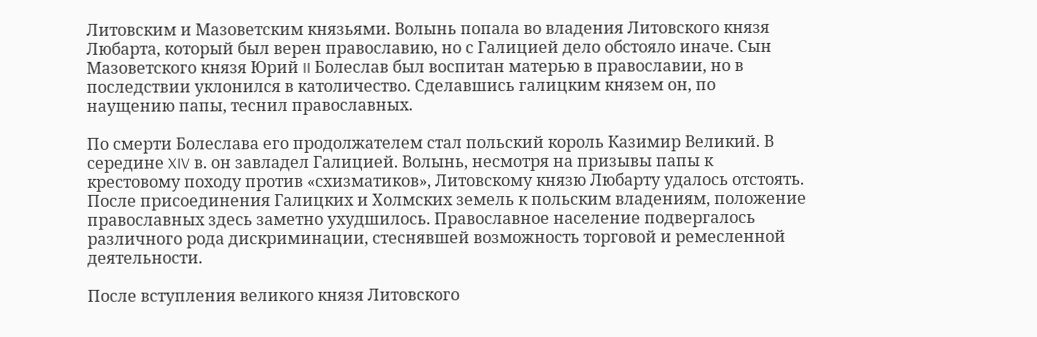Литовским и Мазоветским князьями. Волынь попала во владения Литовского князя Любарта, который был верен православию, но с Галицией дело обстояло иначе. Сын Мазоветского князя Юрий II Болеслав был воспитан матерью в православии, но в последствии уклонился в католичество. Сделавшись галицким князем он, по наущению папы, теснил православных.

По смерти Болеслава его продолжателем стал польский король Казимир Великий. В середине XIV в. он завладел Галицией. Волынь, несмотря на призывы папы к крестовому походу против «схизматиков», Литовскому князю Любарту удалось отстоять. После присоединения Галицких и Холмских земель к польским владениям, положение православных здесь заметно ухудшилось. Православное население подвергалось различного рода дискриминации, стеснявшей возможность торговой и ремесленной деятельности.

После вступления великого князя Литовского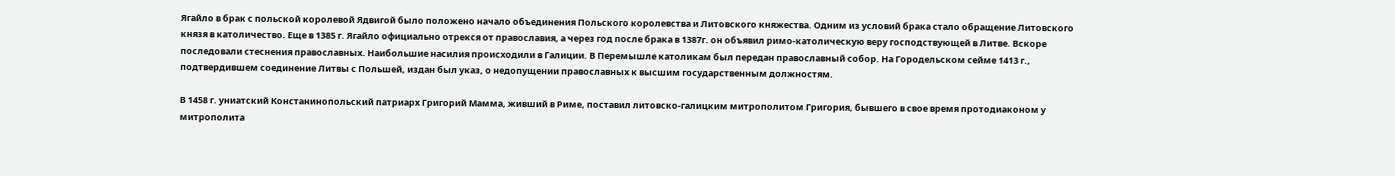Ягайло в брак с польской королевой Ядвигой было положено начало объединения Польского королевства и Литовского княжества. Одним из условий брака стало обращение Литовского князя в католичество. Еще в 1385 г. Ягайло официально отрекся от православия, а через год после брака в 1387г. он объявил римо-католическую веру господствующей в Литве. Вскоре последовали стеснения православных. Наибольшие насилия происходили в Галиции. В Перемышле католикам был передан православный собор. На Городельском сейме 1413 г., подтвердившем соединение Литвы с Польшей, издан был указ, о недопущении православных к высшим государственным должностям.

В 1458 г. униатcкий Констанинопольский патриарх Григорий Мамма, живший в Риме, поставил литовско-галицким митрополитом Григория, бывшего в свое время протодиаконом у митрополита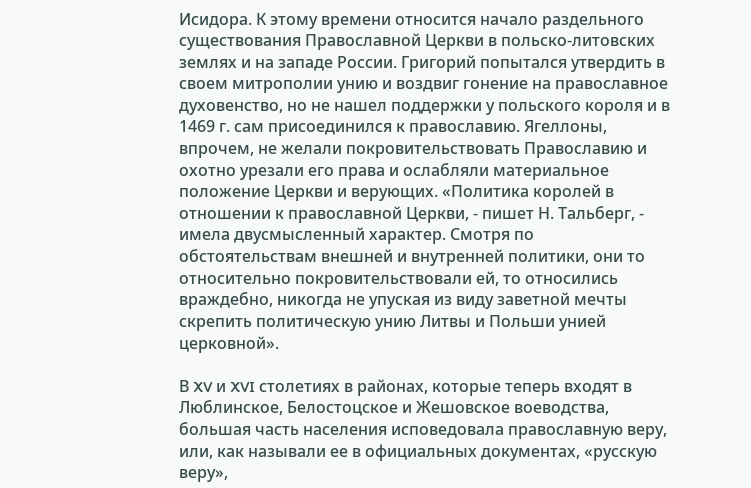Исидора. К этому времени относится начало раздельного существования Православной Церкви в польско-литовских землях и на западе России. Григорий попытался утвердить в своем митрополии унию и воздвиг гонение на православное духовенство, но не нашел поддержки у польского короля и в 1469 г. сам присоединился к православию. Ягеллоны, впрочем, не желали покровительствовать Православию и охотно урезали его права и ослабляли материальное положение Церкви и верующих. «Политика королей в отношении к православной Церкви, - пишет Н. Тальберг, - имела двусмысленный характер. Смотря по обстоятельствам внешней и внутренней политики, они то относительно покровительствовали ей, то относились враждебно, никогда не упуская из виду заветной мечты скрепить политическую унию Литвы и Польши унией церковной».

В XV и XVI столетиях в районах, которые теперь входят в Люблинское, Белостоцское и Жешовское воеводства, большая часть населения исповедовала православную веру, или, как называли ее в официальных документах, «русскую веру»,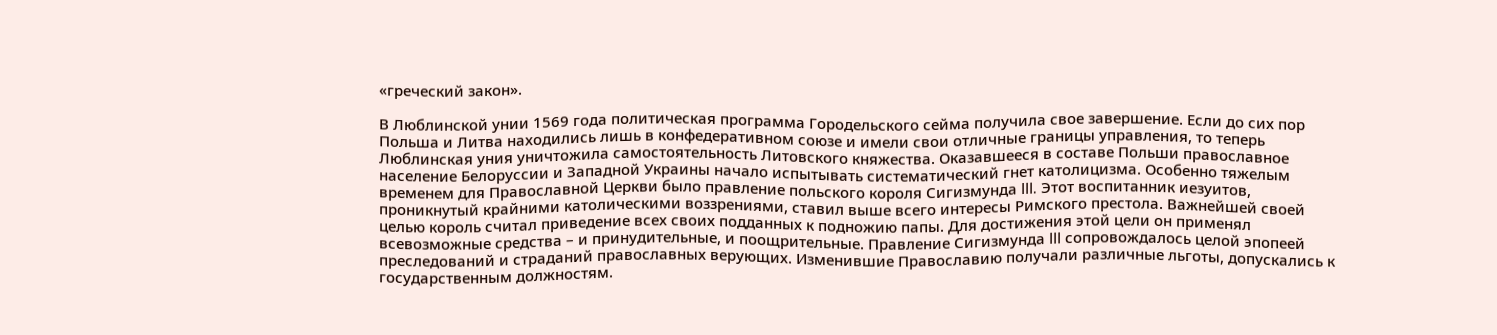«греческий закон».

В Люблинской унии 1569 года политическая программа Городельского сейма получила свое завершение. Если до сих пор Польша и Литва находились лишь в конфедеративном союзе и имели свои отличные границы управления, то теперь Люблинская уния уничтожила самостоятельность Литовского княжества. Оказавшееся в составе Польши православное население Белоруссии и Западной Украины начало испытывать систематический гнет католицизма. Особенно тяжелым временем для Православной Церкви было правление польского короля Сигизмунда III. Этот воспитанник иезуитов, проникнутый крайними католическими воззрениями, ставил выше всего интересы Римского престола. Важнейшей своей целью король считал приведение всех своих подданных к подножию папы. Для достижения этой цели он применял всевозможные средства – и принудительные, и поощрительные. Правление Сигизмунда III сопровождалось целой эпопеей преследований и страданий православных верующих. Изменившие Православию получали различные льготы, допускались к государственным должностям.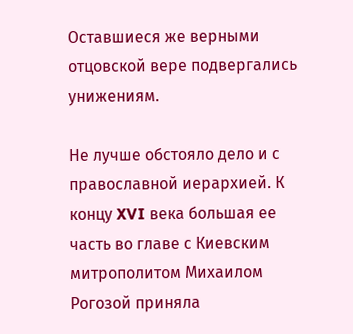Оставшиеся же верными отцовской вере подвергались унижениям.

Не лучше обстояло дело и с православной иерархией. К концу XVI века большая ее часть во главе с Киевским митрополитом Михаилом Рогозой приняла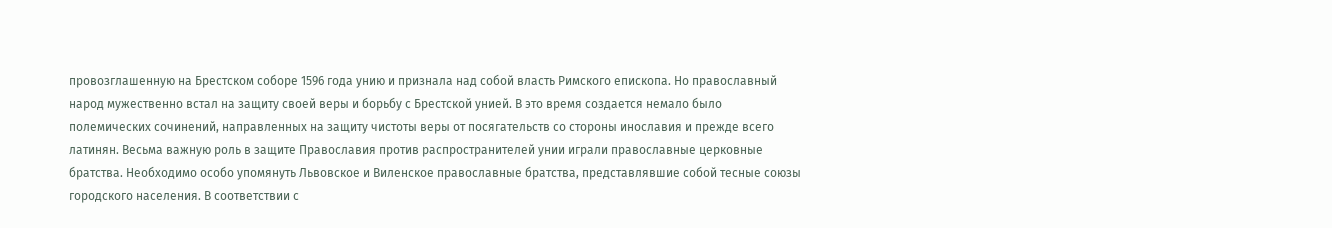провозглашенную на Брестском соборе 1596 года унию и признала над собой власть Римского епископа. Но православный народ мужественно встал на защиту своей веры и борьбу с Брестской унией. В это время создается немало было полемических сочинений, направленных на защиту чистоты веры от посягательств со стороны инославия и прежде всего латинян. Весьма важную роль в защите Православия против распространителей унии играли православные церковные братства. Необходимо особо упомянуть Львовское и Виленское православные братства, представлявшие собой тесные союзы городского населения. В соответствии с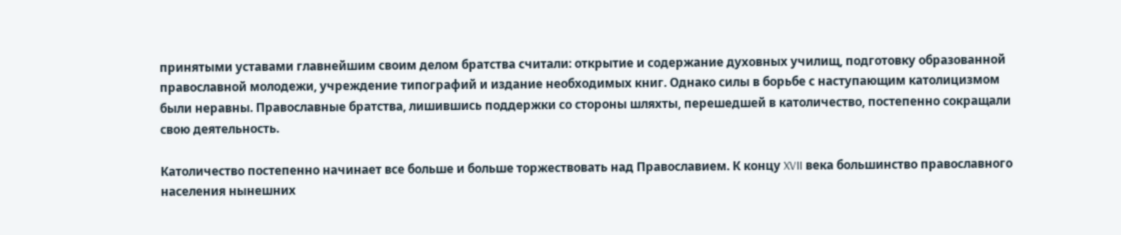принятыми уставами главнейшим своим делом братства считали: открытие и содержание духовных училищ, подготовку образованной православной молодежи, учреждение типографий и издание необходимых книг. Однако силы в борьбе с наступающим католицизмом были неравны. Православные братства, лишившись поддержки со стороны шляхты, перешедшей в католичество, постепенно сокращали свою деятельность.

Католичество постепенно начинает все больше и больше торжествовать над Православием. К концу XVII века большинство православного населения нынешних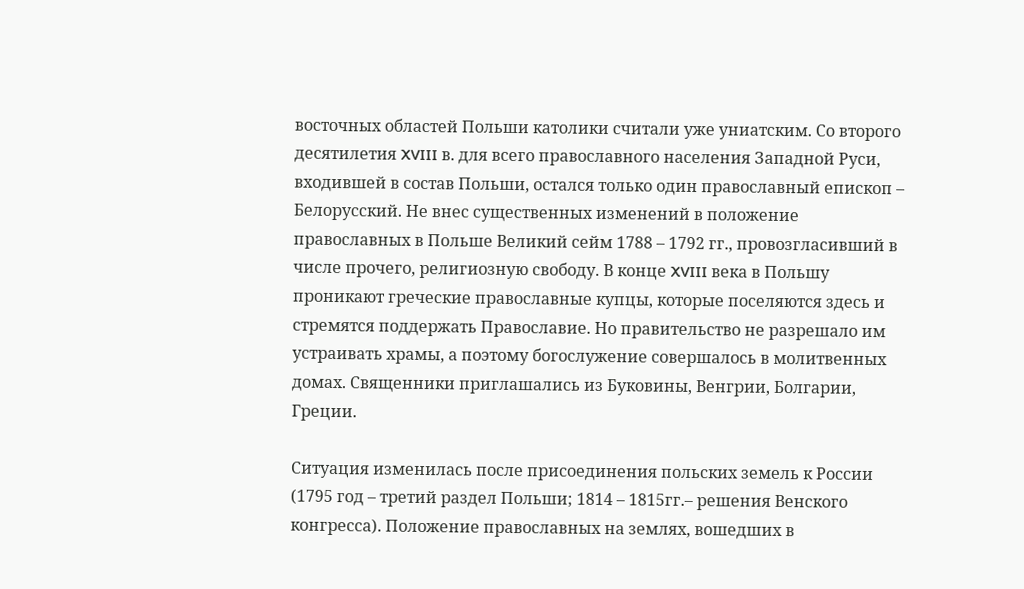восточных областей Польши католики считали уже униатским. Со второго десятилетия XVIII в. для всего православного населения Западной Руси, входившей в состав Польши, остался только один православный епископ – Белорусский. Не внес существенных изменений в положение православных в Польше Великий сейм 1788 – 1792 гг., провозгласивший в числе прочего, религиозную свободу. В конце XVIII века в Польшу проникают греческие православные купцы, которые поселяются здесь и стремятся поддержать Православие. Но правительство не разрешало им устраивать храмы, а поэтому богослужение совершалось в молитвенных домах. Священники приглашались из Буковины, Венгрии, Болгарии, Греции.

Ситуация изменилась после присоединения польских земель к России (1795 год – третий раздел Польши; 1814 – 1815гг.– решения Венского конгресса). Положение православных на землях, вошедших в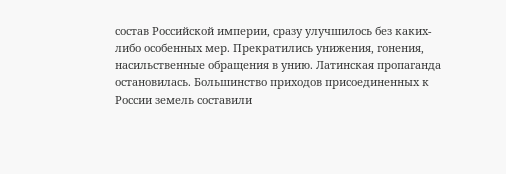состав Российской империи, сразу улучшилось без каких-либо особенных мер. Прекратились унижения, гонения, насильственные обращения в унию. Латинская пропаганда остановилась. Большинство приходов присоединенных к России земель составили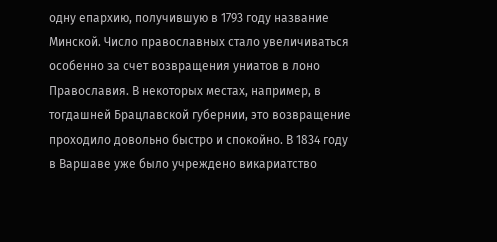одну епархию, получившую в 1793 году название Минской. Число православных стало увеличиваться особенно за счет возвращения униатов в лоно Православия. В некоторых местах, например, в тогдашней Брацлавской губернии, это возвращение проходило довольно быстро и спокойно. В 1834 году в Варшаве уже было учреждено викариатство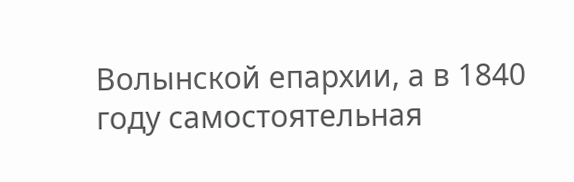Волынской епархии, а в 1840 году самостоятельная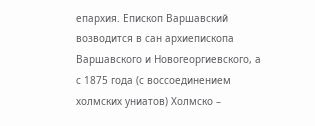епархия. Епископ Варшавский возводится в сан архиепископа Варшавского и Новогеоргиевского, а с 1875 года (с воссоединением холмских униатов) Холмско –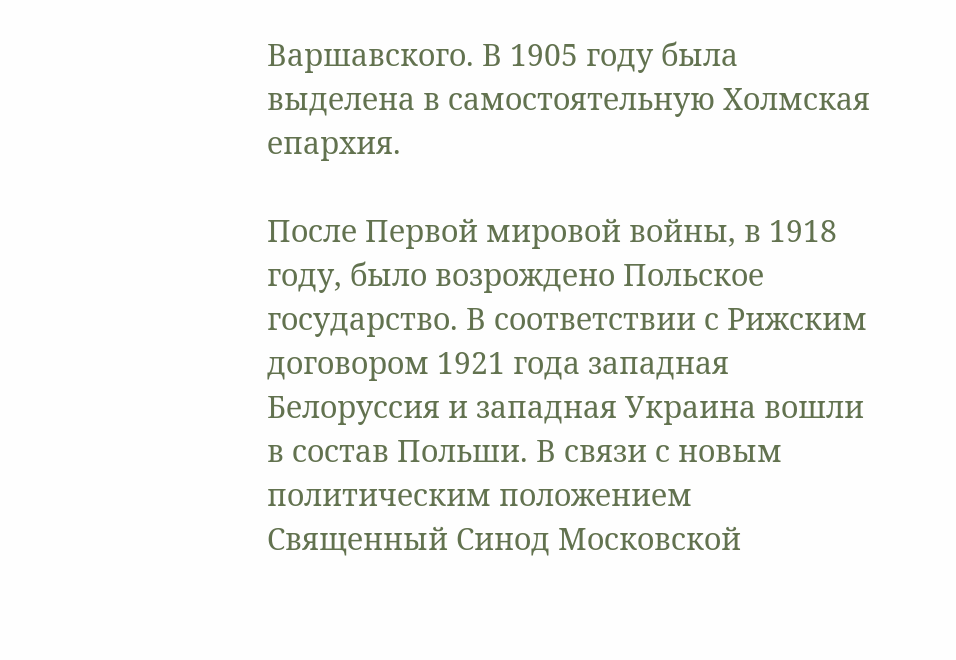Варшавского. В 1905 году была выделена в самостоятельную Холмская епархия.

После Первой мировой войны, в 1918 году, было возрождено Польское государство. В соответствии с Рижским договором 1921 года западная Белоруссия и западная Украина вошли в состав Польши. В связи с новым политическим положением Священный Синод Московской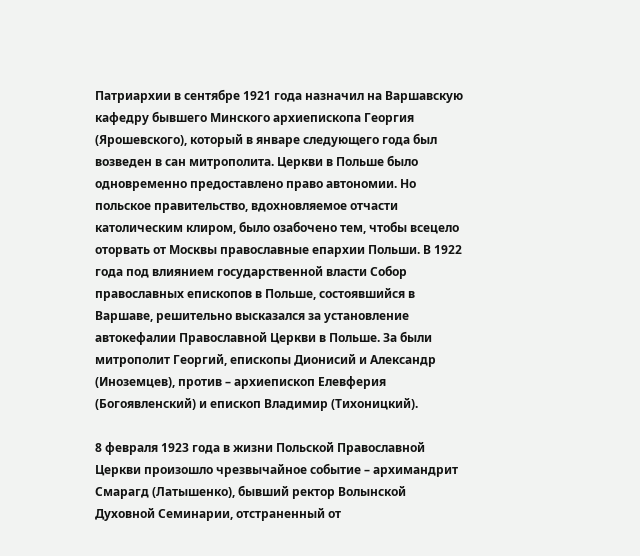Патриархии в сентябре 1921 года назначил на Варшавскую кафедру бывшего Минского архиепископа Георгия (Ярошевского), который в январе следующего года был возведен в сан митрополита. Церкви в Польше было одновременно предоставлено право автономии. Но польское правительство, вдохновляемое отчасти католическим клиром, было озабочено тем, чтобы всецело оторвать от Москвы православные епархии Польши. В 1922 года под влиянием государственной власти Собор православных епископов в Польше, состоявшийся в Варшаве, решительно высказался за установление автокефалии Православной Церкви в Польше. За были митрополит Георгий, епископы Дионисий и Александр (Иноземцев), против – архиепископ Елевферия (Богоявленский) и епископ Владимир (Тихоницкий).

8 февраля 1923 года в жизни Польской Православной Церкви произошло чрезвычайное событие – архимандрит Смарагд (Латышенко), бывший ректор Волынской Духовной Семинарии, отстраненный от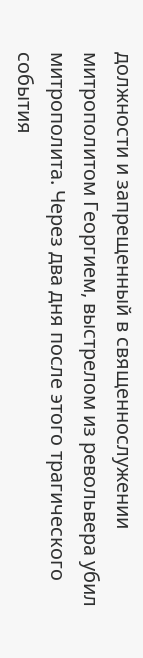должности и запрещенный в священнослужении митрополитом Георгием, выстрелом из револьвера убил митрополита. Через два дня после этого трагического события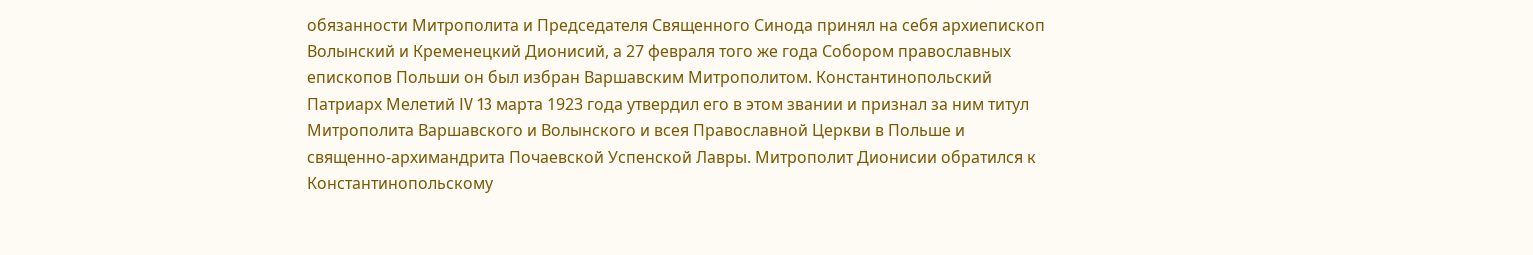обязанности Митрополита и Председателя Священного Синода принял на себя архиепископ Волынский и Кременецкий Дионисий, а 27 февраля того же года Собором православных епископов Польши он был избран Варшавским Митрополитом. Константинопольский Патриарх Мелетий IV 13 марта 1923 года утвердил его в этом звании и признал за ним титул Митрополита Варшавского и Волынского и всея Православной Церкви в Польше и священно-архимандрита Почаевской Успенской Лавры. Митрополит Дионисии обратился к Константинопольскому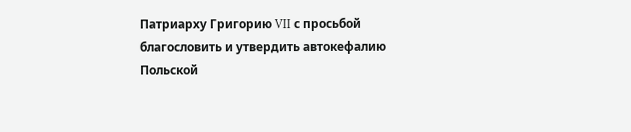Патриарху Григорию VII с просьбой благословить и утвердить автокефалию Польской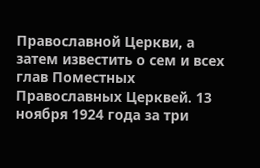Православной Церкви, а затем известить о сем и всех глав Поместных Православных Церквей. 13 ноября 1924 года за три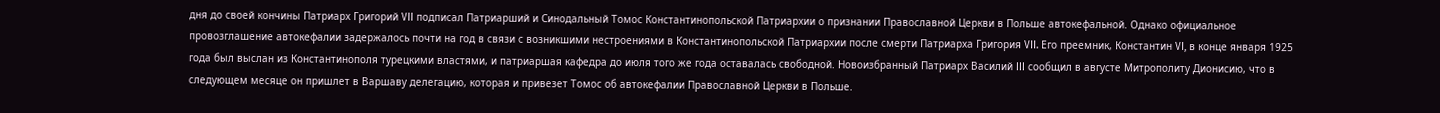дня до своей кончины Патриарх Григорий VII подписал Патриарший и Синодальный Томос Константинопольской Патриархии о признании Православной Церкви в Польше автокефальной. Однако официальное провозглашение автокефалии задержалось почти на год в связи с возникшими нестроениями в Константинопольской Патриархии после смерти Патриарха Григория VII. Его преемник, Константин VI, в конце января 1925 года был выслан из Константинополя турецкими властями, и патриаршая кафедра до июля того же года оставалась свободной. Новоизбранный Патриарх Василий III сообщил в августе Митрополиту Дионисию, что в следующем месяце он пришлет в Варшаву делегацию, которая и привезет Томос об автокефалии Православной Церкви в Польше.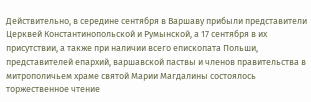Действительно, в середине сентября в Варшаву прибыли представители Церквей Константинопольской и Румынской, а 17 сентября в их присутствии, а также при наличии всего епископата Польши, представителей епархий, варшавской паствы и членов правительства в митрополичьем храме святой Марии Магдалины состоялось торжественное чтение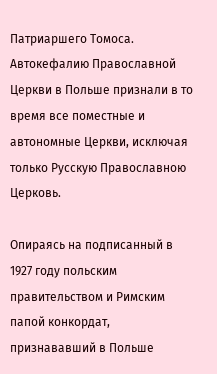Патриаршего Томоса. Автокефалию Православной Церкви в Польше признали в то время все поместные и автономные Церкви, исключая только Русскую Православною Церковь.

Опираясь на подписанный в 1927 году польским правительством и Римским папой конкордат, признававший в Польше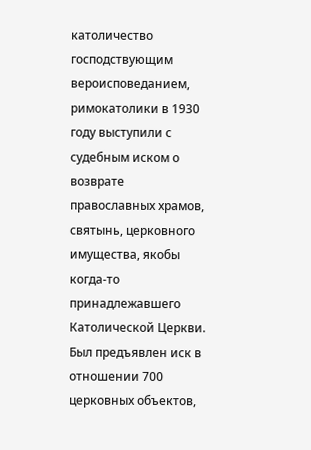католичество господствующим вероисповеданием, римокатолики в 1930 году выступили с судебным иском о возврате православных храмов, святынь, церковного имущества, якобы когда-то принадлежавшего Католической Церкви. Был предъявлен иск в отношении 700 церковных объектов,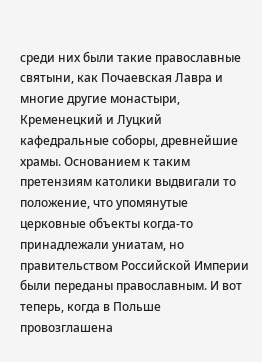среди них были такие православные святыни, как Почаевская Лавра и многие другие монастыри, Кременецкий и Луцкий кафедральные соборы, древнейшие храмы. Основанием к таким претензиям католики выдвигали то положение, что упомянутые церковные объекты когда-то принадлежали униатам, но правительством Российской Империи были переданы православным. И вот теперь, когда в Польше провозглашена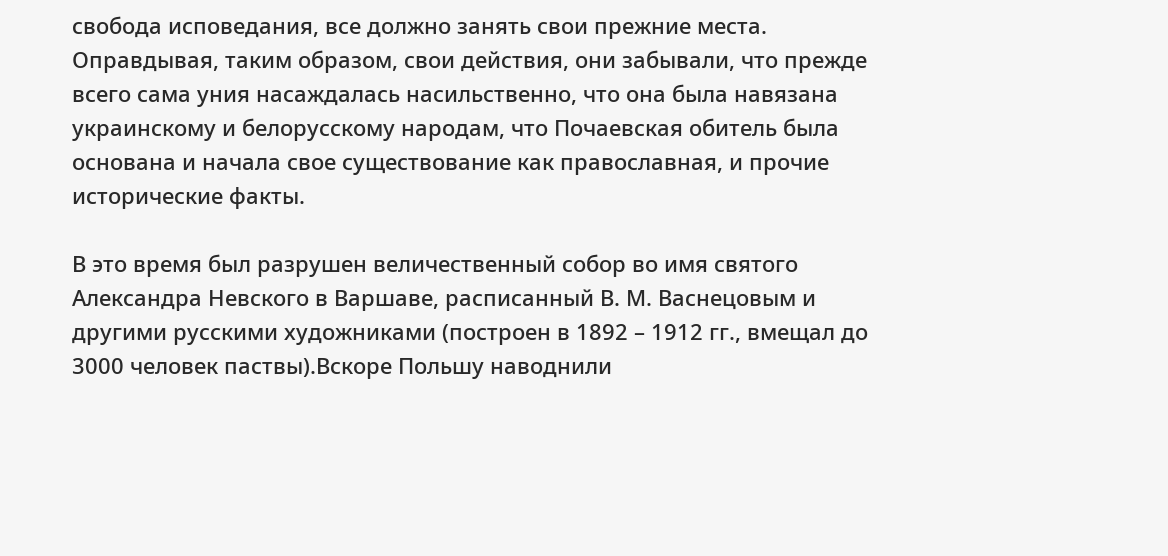свобода исповедания, все должно занять свои прежние места. Оправдывая, таким образом, свои действия, они забывали, что прежде всего сама уния насаждалась насильственно, что она была навязана украинскому и белорусскому народам, что Почаевская обитель была основана и начала свое существование как православная, и прочие исторические факты.

В это время был разрушен величественный собор во имя святого Александра Невского в Варшаве, расписанный В. М. Васнецовым и другими русскими художниками (построен в 1892 – 1912 гг., вмещал до 3000 человек паствы).Вскоре Польшу наводнили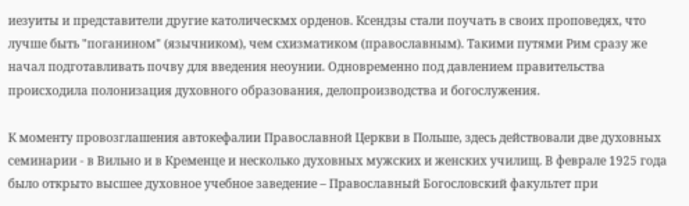иезуиты и представители другие католическмх орденов. Ксендзы стали поучать в своих проповедях, что лучше быть "поганином" (язычником), чем схизматиком (православным). Такими путями Рим сразу же начал подготавливать почву для введения неоунии. Одновременно под давлением правительства происходила полонизация духовного образования, делопроизводства и богослужения.

К моменту провозглашения автокефалии Православной Церкви в Польше, здесь действовали две духовных семинарии - в Вильно и в Кременце и несколько духовных мужских и женских училищ. В феврале 1925 года было открыто высшее духовное учебное заведение – Православный Богословский факультет при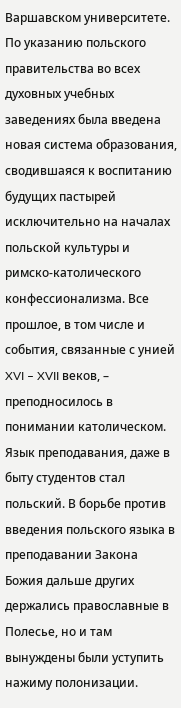Варшавском университете. По указанию польского правительства во всех духовных учебных заведениях была введена новая система образования, сводившаяся к воспитанию будущих пастырей исключительно на началах польской культуры и римско-католического конфессионализма. Все прошлое, в том числе и события, связанные с унией XVI – XVII веков, – преподносилось в понимании католическом. Язык преподавания, даже в быту студентов стал польский. В борьбе против введения польского языка в преподавании Закона Божия дальше других держались православные в Полесье, но и там вынуждены были уступить нажиму полонизации.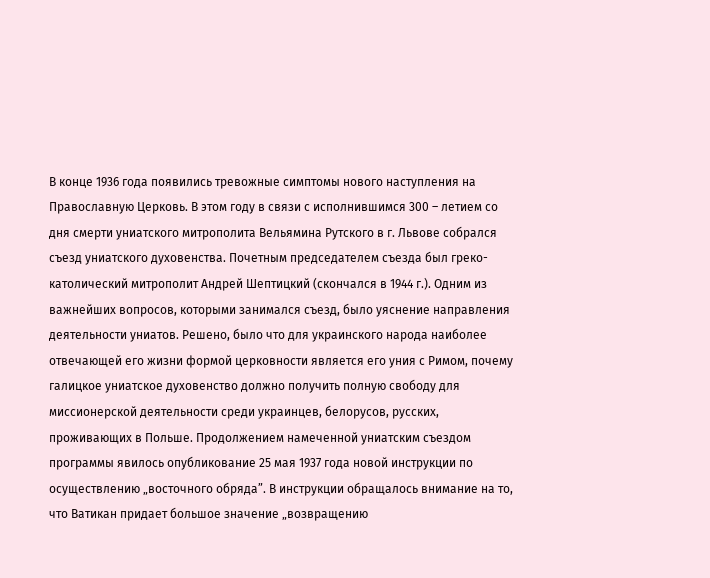В конце 1936 года появились тревожные симптомы нового наступления на Православную Церковь. В этом году в связи с исполнившимся 300 – летием со дня смерти униатского митрополита Вельямина Рутского в г. Львове собрался съезд униатского духовенства. Почетным председателем съезда был греко-католический митрополит Андрей Шептицкий (скончался в 1944 г.). Одним из важнейших вопросов, которыми занимался съезд, было уяснение направления деятельности униатов. Решено, было что для украинского народа наиболее отвечающей его жизни формой церковности является его уния с Римом, почему галицкое униатское духовенство должно получить полную свободу для миссионерской деятельности среди украинцев, белорусов, русских, проживающих в Польше. Продолжением намеченной униатским съездом программы явилось опубликование 25 мая 1937 года новой инструкции по осуществлению „восточного обряда”. В инструкции обращалось внимание на то, что Ватикан придает большое значение „возвращению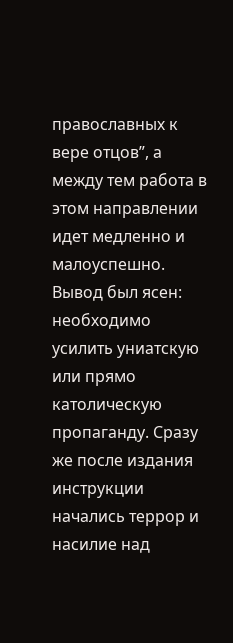православных к вере отцов”, а между тем работа в этом направлении идет медленно и малоуспешно. Вывод был ясен: необходимо усилить униатскую или прямо католическую пропаганду. Сразу же после издания инструкции начались террор и насилие над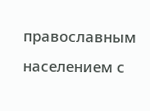православным населением с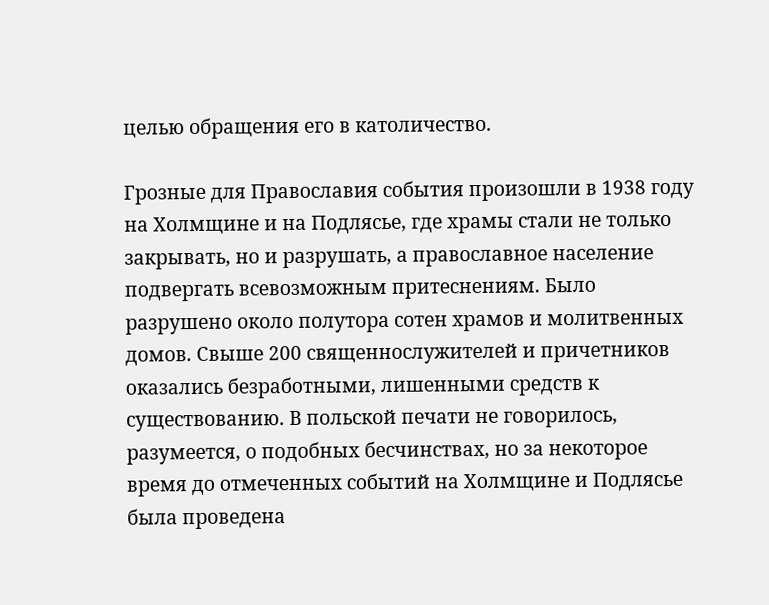целью обращения его в католичество.

Грозные для Православия события произошли в 1938 году на Холмщине и на Подлясье, где храмы стали не только закрывать, но и разрушать, а православное население подвергать всевозможным притеснениям. Было разрушено около полутора сотен храмов и молитвенных домов. Свыше 200 священнослужителей и причетников оказались безработными, лишенными средств к существованию. В польской печати не говорилось, разумеется, о подобных бесчинствах, но за некоторое время до отмеченных событий на Холмщине и Подлясье была проведена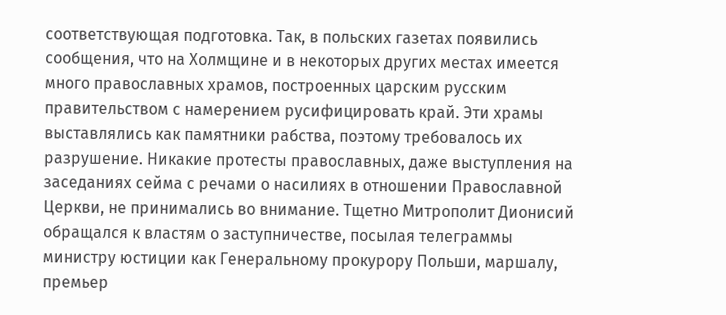соответствующая подготовка. Так, в польских газетах появились сообщения, что на Холмщине и в некоторых других местах имеется много православных храмов, построенных царским русским правительством с намерением русифицировать край. Эти храмы выставлялись как памятники рабства, поэтому требовалось их разрушение. Никакие протесты православных, даже выступления на заседаниях сейма с речами о насилиях в отношении Православной Церкви, не принимались во внимание. Тщетно Митрополит Дионисий обращался к властям о заступничестве, посылая телеграммы министру юстиции как Генеральному прокурору Польши, маршалу, премьер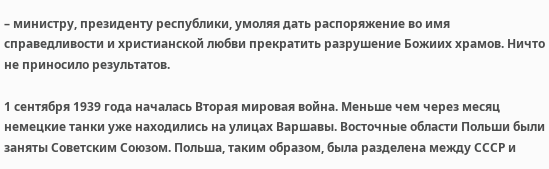– министру, президенту республики, умоляя дать распоряжение во имя справедливости и христианской любви прекратить разрушение Божиих храмов. Ничто не приносило результатов.

1 сентября 1939 года началась Вторая мировая война. Меньше чем через месяц немецкие танки уже находились на улицах Варшавы. Восточные области Польши были заняты Советским Союзом. Польша, таким образом, была разделена между СССР и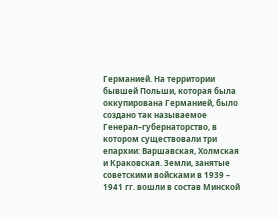Германией. На территории бывшей Польши, которая была оккупирована Германией, было создано так называемое Генерал–губернаторство, в котором существовали три епархии: Варшавская, Холмская и Краковская. Земли, занятые советскими войсками в 1939 – 1941 гг. вошли в состав Минской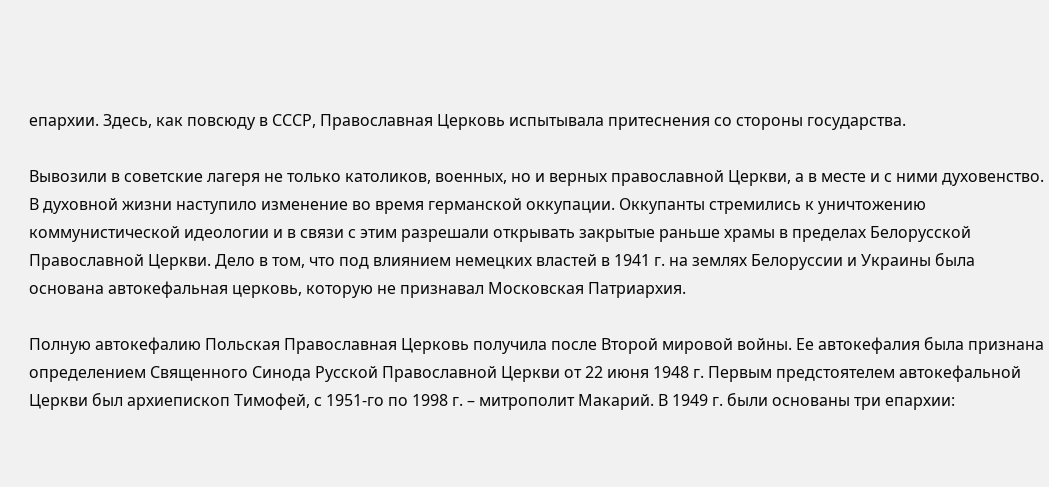епархии. Здесь, как повсюду в СССР, Православная Церковь испытывала притеснения со стороны государства.

Вывозили в советские лагеря не только католиков, военных, но и верных православной Церкви, а в месте и с ними духовенство. В духовной жизни наступило изменение во время германской оккупации. Оккупанты стремились к уничтожению коммунистической идеологии и в связи с этим разрешали открывать закрытые раньше храмы в пределах Белорусской Православной Церкви. Дело в том, что под влиянием немецких властей в 1941 г. на землях Белоруссии и Украины была основана автокефальная церковь, которую не признавал Московская Патриархия.

Полную автокефалию Польская Православная Церковь получила после Второй мировой войны. Ее автокефалия была признана определением Священного Синода Русской Православной Церкви от 22 июня 1948 г. Первым предстоятелем автокефальной Церкви был архиепископ Тимофей, с 1951-го по 1998 г. – митрополит Макарий. В 1949 г. были основаны три епархии: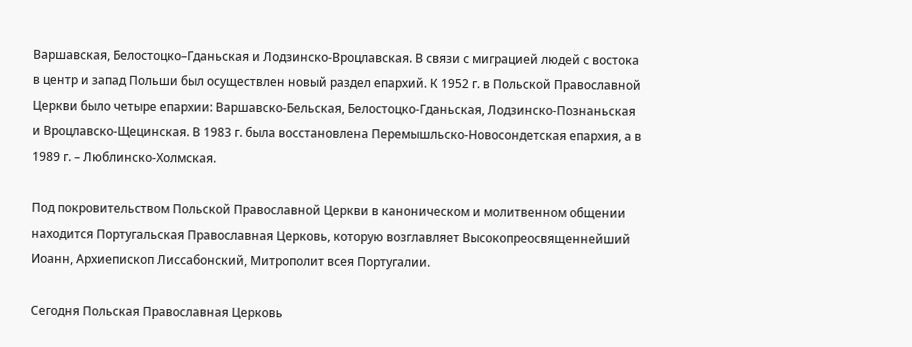Варшавская, Белостоцко–Гданьская и Лодзинско-Вроцлавская. В связи с миграцией людей с востока в центр и запад Польши был осуществлен новый раздел епархий. К 1952 г. в Польской Православной Церкви было четыре епархии: Варшавско-Бельская, Белостоцко-Гданьская, Лодзинско-Познаньская и Вроцлавско-Щецинская. В 1983 г. была восстановлена Перемышльско-Новосондетская епархия, а в 1989 г. – Люблинско-Холмская.

Под покровительством Польской Православной Церкви в каноническом и молитвенном общении находится Португальская Православная Церковь, которую возглавляет Высокопреосвященнейший Иоанн, Архиепископ Лиссабонский, Митрополит всея Португалии.

Сегодня Польская Православная Церковь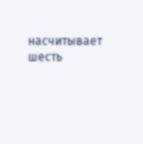насчитывает шесть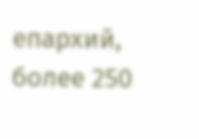епархий, более 250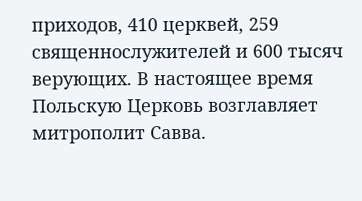приходов, 410 церквей, 259 священнослужителей и 600 тысяч верующих. В настоящее время Польскую Церковь возглавляет митрополит Савва.